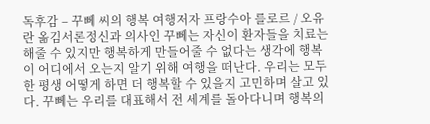독후감 – 꾸뻬 씨의 행복 여행저자 프랑수아 를로르 / 오유란 옮김서론정신과 의사인 꾸뻬는 자신이 환자들을 치료는 해줄 수 있지만 행복하게 만들어줄 수 없다는 생각에 행복이 어디에서 오는지 알기 위해 여행을 떠난다. 우리는 모두 한 평생 어떻게 하면 더 행복할 수 있을지 고민하며 살고 있다. 꾸뻬는 우리를 대표해서 전 세계를 돌아다니며 행복의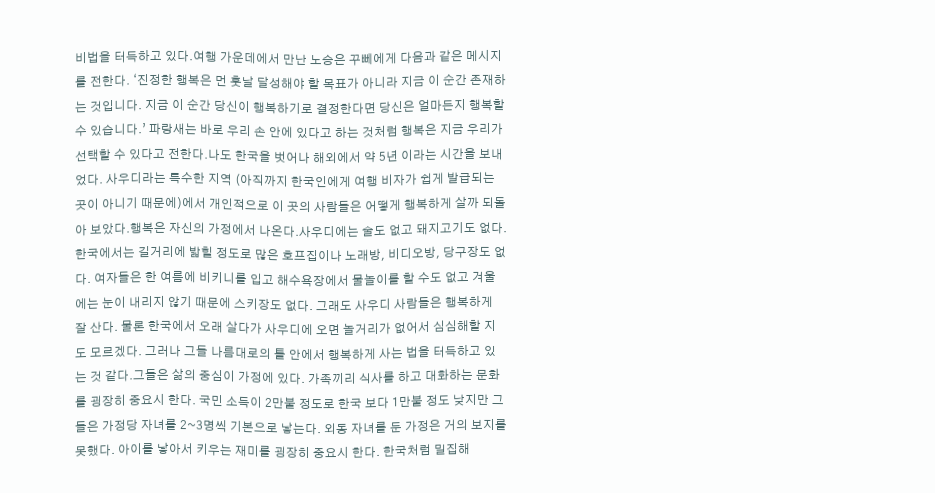비법을 터득하고 있다.여행 가운데에서 만난 노승은 꾸뻬에게 다음과 같은 메시지를 전한다. ‘진정한 행복은 먼 훗날 달성해야 할 목표가 아니라 지금 이 순간 존재하는 것입니다. 지금 이 순간 당신이 행복하기로 결정한다면 당신은 얼마든지 행복할 수 있습니다.’ 파랑새는 바로 우리 손 안에 있다고 하는 것처럼 행복은 지금 우리가 선택할 수 있다고 전한다.나도 한국을 벗어나 해외에서 약 5년 이라는 시간을 보내었다. 사우디라는 특수한 지역 (아직까지 한국인에게 여행 비자가 쉽게 발급되는 곳이 아니기 때문에)에서 개인적으로 이 곳의 사람들은 어떻게 행복하게 살까 되돌아 보았다.행복은 자신의 가정에서 나온다.사우디에는 술도 없고 돼지고기도 없다. 한국에서는 길거리에 밟힐 정도로 많은 호프집이나 노래방, 비디오방, 당구장도 없다. 여자들은 한 여름에 비키니를 입고 해수욕장에서 물놀이를 할 수도 없고 겨울에는 눈이 내리지 않기 때문에 스키장도 없다. 그래도 사우디 사람들은 행복하게 잘 산다. 물론 한국에서 오래 살다가 사우디에 오면 놀거리가 없어서 심심해할 지도 모르겠다. 그러나 그들 나름대로의 틀 안에서 행복하게 사는 법을 터득하고 있는 것 같다.그들은 삶의 중심이 가정에 있다. 가족끼리 식사를 하고 대화하는 문화를 굉장히 중요시 한다. 국민 소득이 2만불 정도로 한국 보다 1만불 정도 낮지만 그들은 가정당 자녀를 2~3명씩 기본으로 낳는다. 외동 자녀를 둔 가정은 거의 보지를 못했다. 아이를 낳아서 키우는 재미를 굉장히 중요시 한다. 한국처럼 밀집해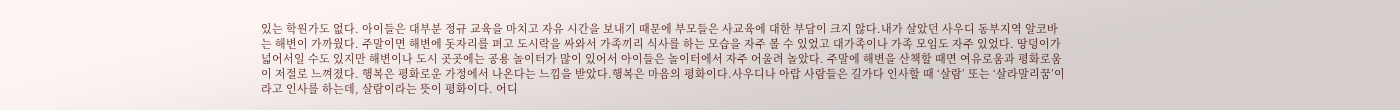있는 학원가도 없다. 아이들은 대부분 정규 교육을 마치고 자유 시간을 보내기 때문에 부모들은 사교육에 대한 부담이 크지 않다.내가 살았던 사우디 동부지역 알코바는 해변이 가까웠다. 주말이면 해변에 돗자리를 펴고 도시락을 싸와서 가족끼리 식사를 하는 모습을 자주 볼 수 있었고 대가족이나 가족 모임도 자주 있었다. 땅덩이가 넓어서일 수도 있지만 해변이나 도시 곳곳에는 공용 놀이터가 많이 있어서 아이들은 놀이터에서 자주 어울려 놀았다. 주말에 해변을 산책할 때면 여유로움과 평화로움이 저절로 느껴졌다. 행복은 평화로운 가정에서 나온다는 느낌을 받았다.행복은 마음의 평화이다.사우디나 아랍 사람들은 길가다 인사할 때 ‘살람’ 또는 ‘살라말리꿈’이라고 인사를 하는데, 살람이라는 뜻이 평화이다. 어디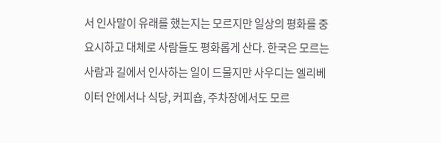서 인사말이 유래를 했는지는 모르지만 일상의 평화를 중요시하고 대체로 사람들도 평화롭게 산다. 한국은 모르는 사람과 길에서 인사하는 일이 드물지만 사우디는 엘리베이터 안에서나 식당, 커피숍, 주차장에서도 모르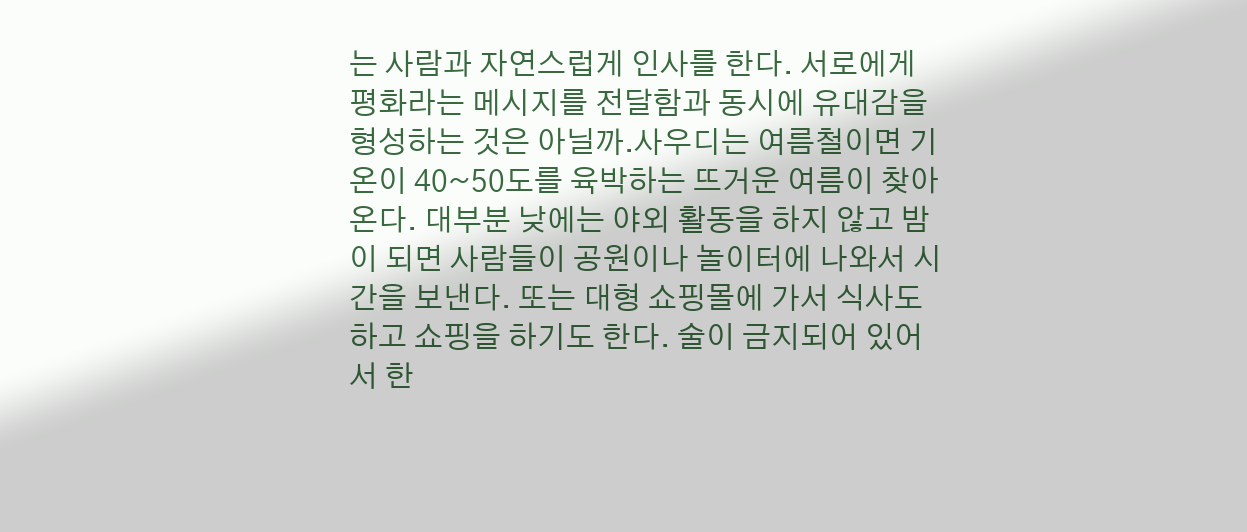는 사람과 자연스럽게 인사를 한다. 서로에게 평화라는 메시지를 전달함과 동시에 유대감을 형성하는 것은 아닐까.사우디는 여름철이면 기온이 40~50도를 육박하는 뜨거운 여름이 찾아온다. 대부분 낮에는 야외 활동을 하지 않고 밤이 되면 사람들이 공원이나 놀이터에 나와서 시간을 보낸다. 또는 대형 쇼핑몰에 가서 식사도 하고 쇼핑을 하기도 한다. 술이 금지되어 있어서 한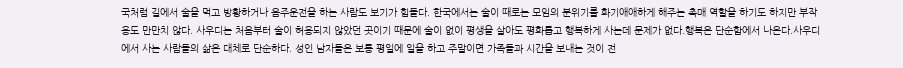국처럼 길에서 술을 먹고 방황하거나 음주운전을 하는 사람도 보기가 힘들다. 한국에서는 술이 때로는 모임의 분위기를 화기애애하게 해주는 촉매 역할을 하기도 하지만 부작용도 만만치 않다. 사우디는 처음부터 술이 허용되지 않았던 곳이기 때문에 술이 없이 평생을 살아도 평화롭고 행복하게 사는데 문제가 없다.행복은 단순함에서 나온다.사우디에서 사는 사람들의 삶은 대체로 단순하다. 성인 남자들은 보통 평일에 일을 하고 주말이면 가족들과 시간을 보내는 것이 전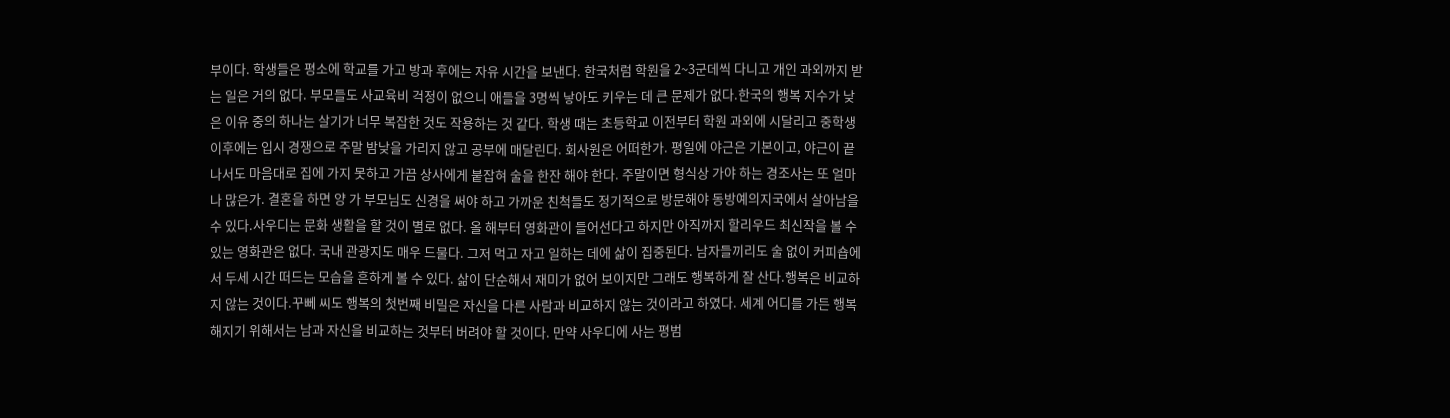부이다. 학생들은 평소에 학교를 가고 방과 후에는 자유 시간을 보낸다. 한국처럼 학원을 2~3군데씩 다니고 개인 과외까지 받는 일은 거의 없다. 부모들도 사교육비 걱정이 없으니 애들을 3명씩 낳아도 키우는 데 큰 문제가 없다.한국의 행복 지수가 낮은 이유 중의 하나는 살기가 너무 복잡한 것도 작용하는 것 같다. 학생 때는 초등학교 이전부터 학원 과외에 시달리고 중학생 이후에는 입시 경쟁으로 주말 밤낮을 가리지 않고 공부에 매달린다. 회사원은 어떠한가. 평일에 야근은 기본이고, 야근이 끝나서도 마음대로 집에 가지 못하고 가끔 상사에게 붙잡혀 술을 한잔 해야 한다. 주말이면 형식상 가야 하는 경조사는 또 얼마나 많은가. 결혼을 하면 양 가 부모님도 신경을 써야 하고 가까운 친척들도 정기적으로 방문해야 동방예의지국에서 살아남을 수 있다.사우디는 문화 생활을 할 것이 별로 없다. 올 해부터 영화관이 들어선다고 하지만 아직까지 할리우드 최신작을 볼 수 있는 영화관은 없다. 국내 관광지도 매우 드물다. 그저 먹고 자고 일하는 데에 삶이 집중된다. 남자들끼리도 술 없이 커피숍에서 두세 시간 떠드는 모습을 흔하게 볼 수 있다. 삶이 단순해서 재미가 없어 보이지만 그래도 행복하게 잘 산다.행복은 비교하지 않는 것이다.꾸뻬 씨도 행복의 첫번째 비밀은 자신을 다른 사람과 비교하지 않는 것이라고 하였다. 세계 어디를 가든 행복해지기 위해서는 남과 자신을 비교하는 것부터 버려야 할 것이다. 만약 사우디에 사는 평범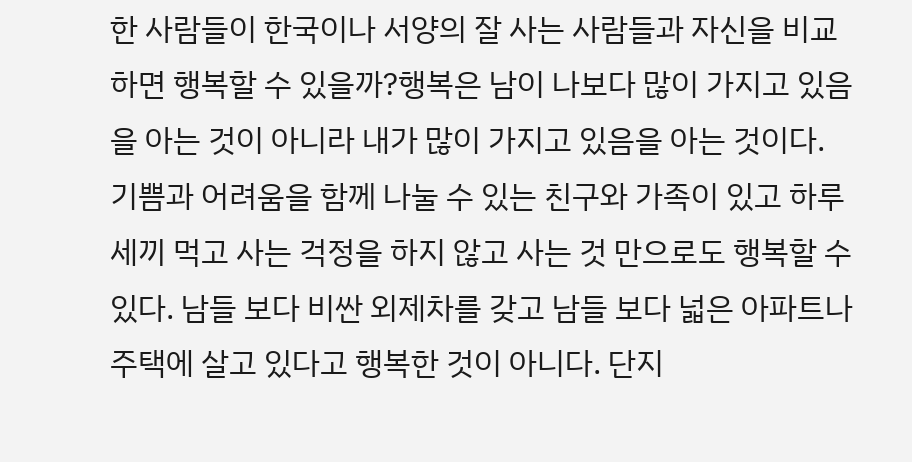한 사람들이 한국이나 서양의 잘 사는 사람들과 자신을 비교하면 행복할 수 있을까?행복은 남이 나보다 많이 가지고 있음을 아는 것이 아니라 내가 많이 가지고 있음을 아는 것이다. 기쁨과 어려움을 함께 나눌 수 있는 친구와 가족이 있고 하루 세끼 먹고 사는 걱정을 하지 않고 사는 것 만으로도 행복할 수 있다. 남들 보다 비싼 외제차를 갖고 남들 보다 넓은 아파트나 주택에 살고 있다고 행복한 것이 아니다. 단지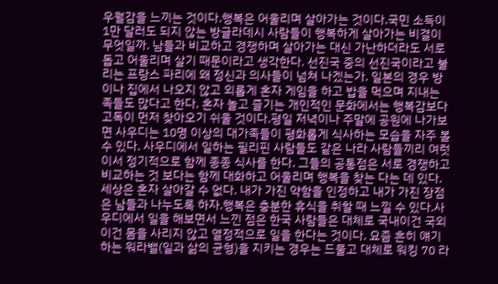우월감을 느끼는 것이다.행복은 어울리며 살아가는 것이다.국민 소득이 1만 달러도 되지 않는 방글라데시 사람들이 행복하게 살아가는 비결이 무엇일까. 남들과 비교하고 경쟁하며 살아가는 대신 가난하더라도 서로 돕고 어울리며 살기 때문이라고 생각한다. 선진국 중의 선진국이라고 불리는 프랑스 파리에 왜 정신과 의사들이 넘쳐 나겠는가. 일본의 경우 방이나 집에서 나오지 않고 외롭게 혼자 게임을 하고 밥을 먹으며 지내는 족들도 많다고 한다. 혼자 놀고 즐기는 개인적인 문화에서는 행복감보다 고독이 먼저 찾아오기 쉬울 것이다.평일 저녁이나 주말에 공원에 나가보면 사우디는 10명 이상의 대가족들이 평화롭게 식사하는 모습을 자주 볼 수 있다. 사우디에서 일하는 필리핀 사람들도 같은 나라 사람들끼리 여럿이서 정기적으로 함께 종종 식사를 한다. 그들의 공통점은 서로 경쟁하고 비교하는 것 보다는 함께 대화하고 어울리며 행복을 찾는 다는 데 있다. 세상은 혼자 살아갈 수 없다. 내가 가진 약함을 인정하고 내가 가진 장점은 남들과 나누도록 하자.행복은 충분한 휴식을 취할 때 느낄 수 있다.사우디에서 일을 해보면서 느낀 점은 한국 사람들은 대체로 국내이건 국외이건 몸을 사리지 않고 열정적으로 일을 한다는 것이다. 요즘 흔히 얘기하는 워라밸(일과 삶의 균형)을 지키는 경우는 드물고 대체로 워킹 70 라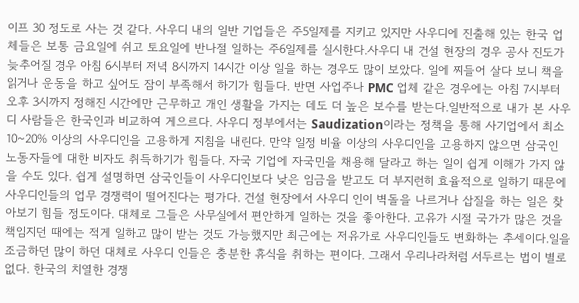이프 30 정도로 사는 것 같다. 사우디 내의 일반 기업들은 주5일제를 지키고 있지만 사우디에 진출해 있는 한국 업체들은 보통 금요일에 쉬고 토요일에 반나절 일하는 주6일제를 실시한다.사우디 내 건설 현장의 경우 공사 진도가 늦추어질 경우 아침 6시부터 저녁 8시까지 14시간 이상 일을 하는 경우도 많이 보았다. 일에 찌들어 살다 보니 책을 읽거나 운동을 하고 싶어도 잠이 부족해서 하기가 힘들다. 반면 사업주나 PMC 업체 같은 경우에는 아침 7시부터 오후 3시까지 정해진 시간에만 근무하고 개인 생활을 가지는 데도 더 높은 보수를 받는다.일반적으로 내가 본 사우디 사람들은 한국인과 비교하여 게으르다. 사우디 정부에서는 Saudization이라는 정책을 통해 사기업에서 최소 10~20% 이상의 사우디인을 고용하게 지침을 내린다. 만약 일정 비율 이상의 사우디인을 고용하지 않으면 삼국인 노동자들에 대한 비자도 취득하기가 힘들다. 자국 기업에 자국민을 채용해 달라고 하는 일이 쉽게 이해가 가지 않을 수도 있다. 쉽게 설명하면 삼국인들이 사우디인보다 낮은 임금을 받고도 더 부지런히 효율적으로 일하기 때문에 사우디인들의 업무 경쟁력이 떨어진다는 평가다. 건설 현장에서 사우디 인이 벽돌을 나르거나 삽질을 하는 일은 찾아보기 힘들 정도이다. 대체로 그들은 사무실에서 편안하게 일하는 것을 좋아한다. 고유가 시절 국가가 많은 것을 책임지던 때에는 적게 일하고 많이 받는 것도 가능했지만 최근에는 저유가로 사우디인들도 변화하는 추세이다.일을 조금하던 많이 하던 대체로 사우디 인들은 충분한 휴식을 취하는 편이다. 그래서 우리나라처럼 서두르는 법이 별로 없다. 한국의 치열한 경쟁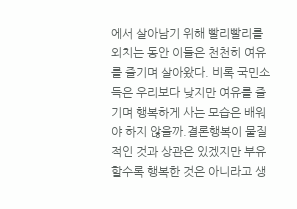에서 살아남기 위해 빨리빨리를 외치는 동안 이들은 천천히 여유를 즐기며 살아왔다. 비록 국민소득은 우리보다 낮지만 여유를 즐기며 행복하게 사는 모습은 배워야 하지 않을까.결론행복이 물질적인 것과 상관은 있겠지만 부유할수록 행복한 것은 아니라고 생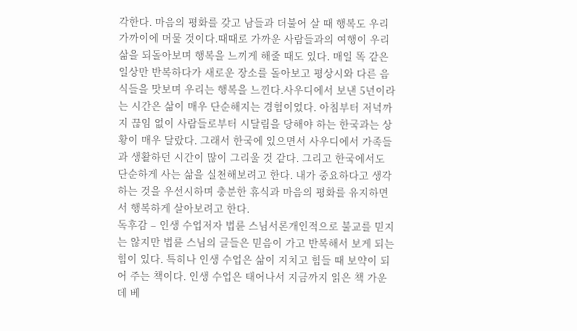각한다. 마음의 평화를 갖고 남들과 더불어 살 때 행복도 우리 가까이에 머물 것이다.때때로 가까운 사람들과의 여행이 우리 삶을 되돌아보며 행복을 느끼게 해줄 때도 있다. 매일 똑 같은 일상만 반복하다가 새로운 장소를 돌아보고 평상시와 다른 음식들을 맛보며 우리는 행복을 느낀다.사우디에서 보낸 5년이라는 시간은 삶이 매우 단순해지는 경험이었다. 아침부터 저녁까지 끊임 없이 사람들로부터 시달림을 당해야 하는 한국과는 상황이 매우 달랐다. 그래서 한국에 있으면서 사우디에서 가족들과 생활하던 시간이 많이 그리울 것 같다. 그리고 한국에서도 단순하게 사는 삶을 실천해보려고 한다. 내가 중요하다고 생각하는 것을 우선시하며 충분한 휴식과 마음의 평화를 유지하면서 행복하게 살아보려고 한다.
독후감 – 인생 수업저자 법륜 스님서론개인적으로 불교를 믿지는 않지만 법륜 스님의 글들은 믿음이 가고 반복해서 보게 되는 힘이 있다. 특히나 인생 수업은 삶이 지치고 힘들 때 보약이 되어 주는 책이다. 인생 수업은 태어나서 지금까지 읽은 책 가운데 베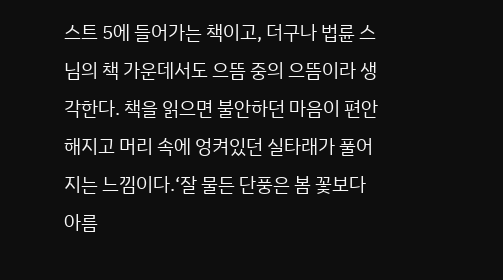스트 5에 들어가는 책이고, 더구나 법륜 스님의 책 가운데서도 으뜸 중의 으뜸이라 생각한다. 책을 읽으면 불안하던 마음이 편안해지고 머리 속에 엉켜있던 실타래가 풀어지는 느낌이다.‘잘 물든 단풍은 봄 꽃보다 아름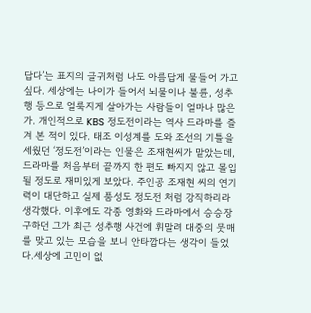답다’는 표지의 글귀처럼 나도 아름답게 물들어 가고 싶다. 세상에는 나이가 들어서 뇌물이나 불륜, 성추행 등으로 얼룩지게 살아가는 사람들이 얼마나 많은가. 개인적으로 KBS 정도전이라는 역사 드라마를 즐겨 본 적이 있다. 태조 이성계를 도와 조선의 기틀을 세웠던 ‘정도전’이라는 인물은 조재현씨가 맡았는데, 드라마를 처음부터 끝까지 한 편도 빠지지 않고 몰입될 정도로 재미있게 보았다. 주인공 조재현 씨의 연기력이 대단하고 실제 품성도 정도전 처럼 강직하리라 생각했다. 이후에도 각종 영화와 드라마에서 승승장구하던 그가 최근 성추행 사건에 휘말려 대중의 뭇매를 맞고 있는 모습을 보니 안타깝다는 생각이 들었다.세상에 고민이 없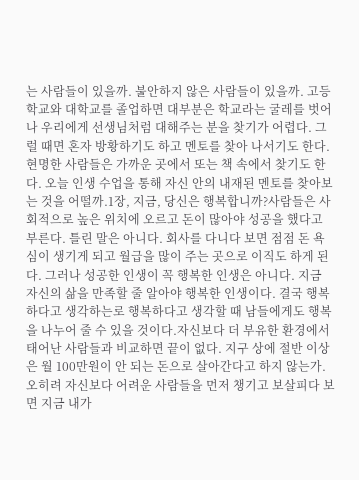는 사람들이 있을까. 불안하지 않은 사람들이 있을까. 고등학교와 대학교를 졸업하면 대부분은 학교라는 굴레를 벗어나 우리에게 선생님처럼 대해주는 분을 찾기가 어렵다. 그럴 때면 혼자 방황하기도 하고 멘토를 찾아 나서기도 한다. 현명한 사람들은 가까운 곳에서 또는 책 속에서 찾기도 한다. 오늘 인생 수업을 통해 자신 안의 내재된 멘토를 찾아보는 것을 어떨까.1장, 지금, 당신은 행복합니까?사람들은 사회적으로 높은 위치에 오르고 돈이 많아야 성공을 했다고 부른다. 틀린 말은 아니다. 회사를 다니다 보면 점점 돈 욕심이 생기게 되고 월급을 많이 주는 곳으로 이직도 하게 된다. 그러나 성공한 인생이 꼭 행복한 인생은 아니다. 지금 자신의 삶을 만족할 줄 알아야 행복한 인생이다. 결국 행복하다고 생각하는로 행복하다고 생각할 때 남들에게도 행복을 나누어 줄 수 있을 것이다.자신보다 더 부유한 환경에서 태어난 사람들과 비교하면 끝이 없다. 지구 상에 절반 이상은 월 100만원이 안 되는 돈으로 살아간다고 하지 않는가. 오히려 자신보다 어려운 사람들을 먼저 챙기고 보살피다 보면 지금 내가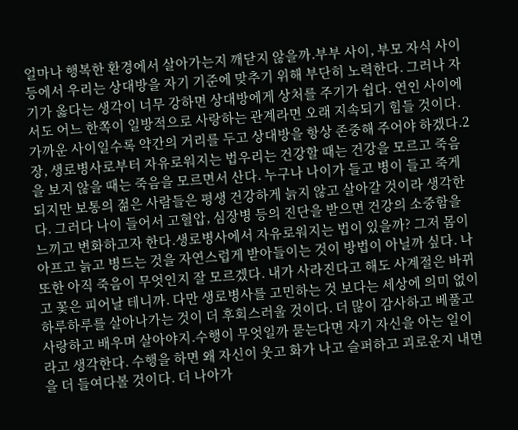얼마나 행복한 환경에서 살아가는지 깨닫지 않을까.부부 사이, 부모 자식 사이 등에서 우리는 상대방을 자기 기준에 맞추기 위해 부단히 노력한다. 그러나 자기가 옳다는 생각이 너무 강하면 상대방에게 상처를 주기가 쉽다. 연인 사이에서도 어느 한쪽이 일방적으로 사랑하는 관계라면 오래 지속되기 힘들 것이다. 가까운 사이일수록 약간의 거리를 두고 상대방을 항상 존중해 주어야 하겠다.2장, 생로병사로부터 자유로워지는 법우리는 건강할 때는 건강을 모르고 죽음을 보지 않을 때는 죽음을 모르면서 산다. 누구나 나이가 들고 병이 들고 죽게 되지만 보통의 젊은 사람들은 평생 건강하게 늙지 않고 살아갈 것이라 생각한다. 그러다 나이 들어서 고혈압, 심장병 등의 진단을 받으면 건강의 소중함을 느끼고 변화하고자 한다.생로병사에서 자유로워지는 법이 있을까? 그저 몸이 아프고 늙고 병드는 것을 자연스럽게 받아들이는 것이 방법이 아닐까 싶다. 나 또한 아직 죽음이 무엇인지 잘 모르겠다. 내가 사라진다고 해도 사계절은 바뀌고 꽃은 피어날 테니까. 다만 생로병사를 고민하는 것 보다는 세상에 의미 없이 하루하루를 살아나가는 것이 더 후회스러울 것이다. 더 많이 감사하고 베풀고 사랑하고 배우며 살아야지.수행이 무엇일까 묻는다면 자기 자신을 아는 일이라고 생각한다. 수행을 하면 왜 자신이 웃고 화가 나고 슬퍼하고 괴로운지 내면을 더 들여다볼 것이다. 더 나아가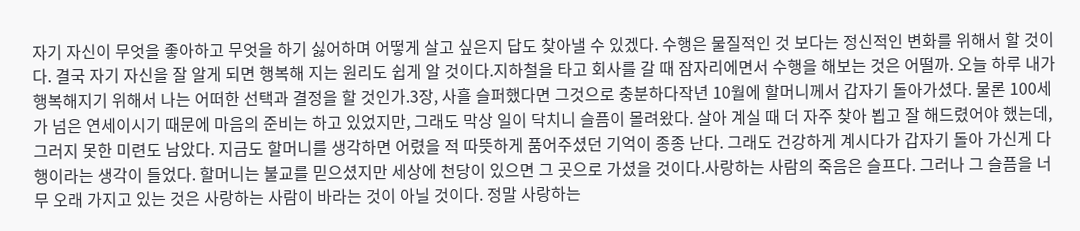자기 자신이 무엇을 좋아하고 무엇을 하기 싫어하며 어떻게 살고 싶은지 답도 찾아낼 수 있겠다. 수행은 물질적인 것 보다는 정신적인 변화를 위해서 할 것이다. 결국 자기 자신을 잘 알게 되면 행복해 지는 원리도 쉽게 알 것이다.지하철을 타고 회사를 갈 때 잠자리에면서 수행을 해보는 것은 어떨까. 오늘 하루 내가 행복해지기 위해서 나는 어떠한 선택과 결정을 할 것인가.3장, 사흘 슬퍼했다면 그것으로 충분하다작년 10월에 할머니께서 갑자기 돌아가셨다. 물론 100세가 넘은 연세이시기 때문에 마음의 준비는 하고 있었지만, 그래도 막상 일이 닥치니 슬픔이 몰려왔다. 살아 계실 때 더 자주 찾아 뵙고 잘 해드렸어야 했는데, 그러지 못한 미련도 남았다. 지금도 할머니를 생각하면 어렸을 적 따뜻하게 품어주셨던 기억이 종종 난다. 그래도 건강하게 계시다가 갑자기 돌아 가신게 다행이라는 생각이 들었다. 할머니는 불교를 믿으셨지만 세상에 천당이 있으면 그 곳으로 가셨을 것이다.사랑하는 사람의 죽음은 슬프다. 그러나 그 슬픔을 너무 오래 가지고 있는 것은 사랑하는 사람이 바라는 것이 아닐 것이다. 정말 사랑하는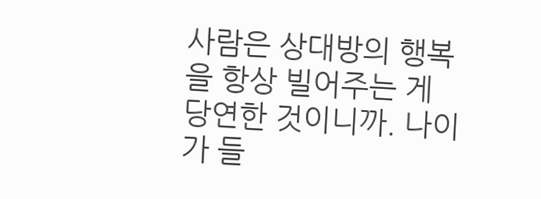사람은 상대방의 행복을 항상 빌어주는 게 당연한 것이니까. 나이가 들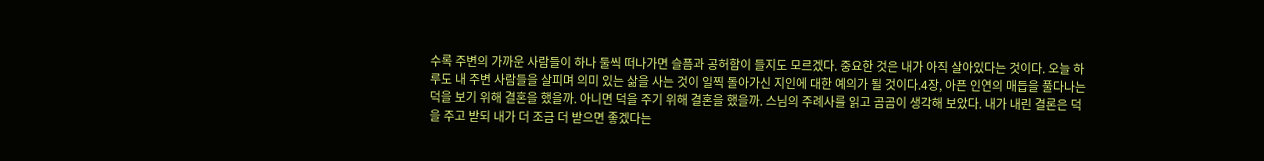수록 주변의 가까운 사람들이 하나 둘씩 떠나가면 슬픔과 공허함이 들지도 모르겠다. 중요한 것은 내가 아직 살아있다는 것이다. 오늘 하루도 내 주변 사람들을 살피며 의미 있는 삶을 사는 것이 일찍 돌아가신 지인에 대한 예의가 될 것이다.4장, 아픈 인연의 매듭을 풀다나는 덕을 보기 위해 결혼을 했을까. 아니면 덕을 주기 위해 결혼을 했을까. 스님의 주례사를 읽고 곰곰이 생각해 보았다. 내가 내린 결론은 덕을 주고 받되 내가 더 조금 더 받으면 좋겠다는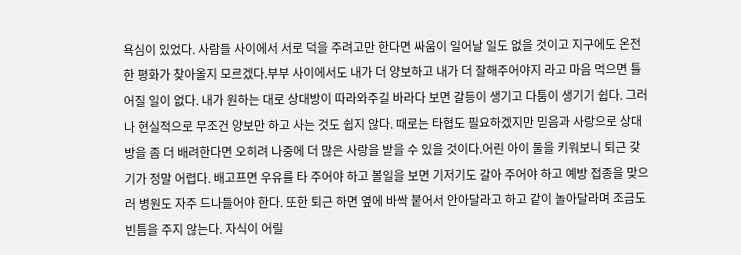욕심이 있었다. 사람들 사이에서 서로 덕을 주려고만 한다면 싸움이 일어날 일도 없을 것이고 지구에도 온전한 평화가 찾아올지 모르겠다.부부 사이에서도 내가 더 양보하고 내가 더 잘해주어야지 라고 마음 먹으면 틀어질 일이 없다. 내가 원하는 대로 상대방이 따라와주길 바라다 보면 갈등이 생기고 다툼이 생기기 쉽다. 그러나 현실적으로 무조건 양보만 하고 사는 것도 쉽지 않다. 때로는 타협도 필요하겠지만 믿음과 사랑으로 상대방을 좀 더 배려한다면 오히려 나중에 더 많은 사랑을 받을 수 있을 것이다.어린 아이 둘을 키워보니 퇴근 갖기가 정말 어렵다. 배고프면 우유를 타 주어야 하고 볼일을 보면 기저기도 갈아 주어야 하고 예방 접종을 맞으러 병원도 자주 드나들어야 한다. 또한 퇴근 하면 옆에 바싹 붙어서 안아달라고 하고 같이 놀아달라며 조금도 빈틈을 주지 않는다. 자식이 어릴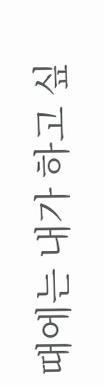때에는 내가 하고 싶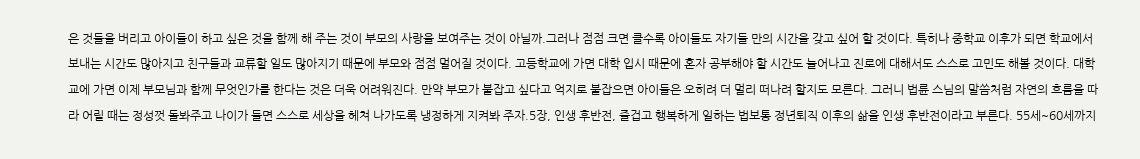은 것들을 버리고 아이들이 하고 싶은 것을 함께 해 주는 것이 부모의 사랑을 보여주는 것이 아닐까.그러나 점점 크면 클수록 아이들도 자기들 만의 시간을 갖고 싶어 할 것이다. 특히나 중학교 이후가 되면 학교에서 보내는 시간도 많아지고 친구들과 교류할 일도 많아지기 때문에 부모와 점점 멀어질 것이다. 고등학교에 가면 대학 입시 때문에 혼자 공부해야 할 시간도 늘어나고 진로에 대해서도 스스로 고민도 해볼 것이다. 대학교에 가면 이제 부모님과 함께 무엇인가를 한다는 것은 더욱 어려워진다. 만약 부모가 붙잡고 싶다고 억지로 붙잡으면 아이들은 오히려 더 멀리 떠나려 할지도 모른다. 그러니 법륜 스님의 말씀처럼 자연의 흐름을 따라 어릴 때는 정성껏 돌봐주고 나이가 들면 스스로 세상을 헤쳐 나가도록 냉정하게 지켜봐 주자.5장, 인생 후반전, 즐겁고 행복하게 일하는 법보통 정년퇴직 이후의 삶을 인생 후반전이라고 부른다. 55세~60세까지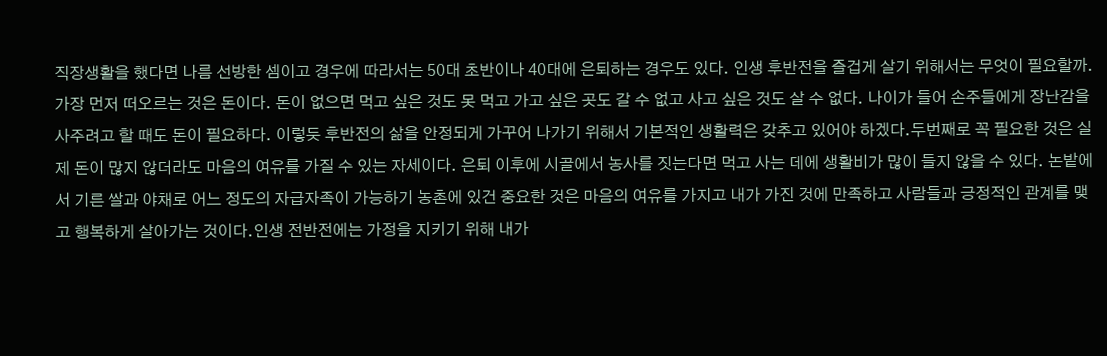직장생활을 했다면 나름 선방한 셈이고 경우에 따라서는 50대 초반이나 40대에 은퇴하는 경우도 있다. 인생 후반전을 즐겁게 살기 위해서는 무엇이 필요할까. 가장 먼저 떠오르는 것은 돈이다. 돈이 없으면 먹고 싶은 것도 못 먹고 가고 싶은 곳도 갈 수 없고 사고 싶은 것도 살 수 없다. 나이가 들어 손주들에게 장난감을 사주려고 할 때도 돈이 필요하다. 이렇듯 후반전의 삶을 안정되게 가꾸어 나가기 위해서 기본적인 생활력은 갖추고 있어야 하겠다.두번째로 꼭 필요한 것은 실제 돈이 많지 않더라도 마음의 여유를 가질 수 있는 자세이다. 은퇴 이후에 시골에서 농사를 짓는다면 먹고 사는 데에 생활비가 많이 들지 않을 수 있다. 논밭에서 기른 쌀과 야채로 어느 정도의 자급자족이 가능하기 농촌에 있건 중요한 것은 마음의 여유를 가지고 내가 가진 것에 만족하고 사람들과 긍정적인 관계를 맺고 행복하게 살아가는 것이다.인생 전반전에는 가정을 지키기 위해 내가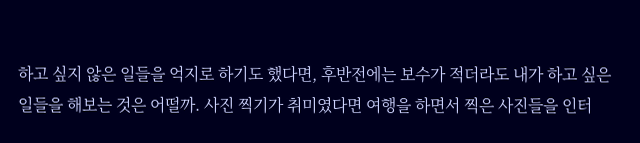하고 싶지 않은 일들을 억지로 하기도 했다면, 후반전에는 보수가 적더라도 내가 하고 싶은 일들을 해보는 것은 어떨까. 사진 찍기가 취미였다면 여행을 하면서 찍은 사진들을 인터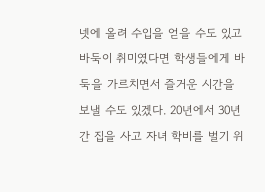넷에 올려 수입을 얻을 수도 있고 바둑이 취미였다면 학생들에게 바둑을 가르치면서 즐거운 시간을 보낼 수도 있겠다. 20년에서 30년간 집을 사고 자녀 학비를 벌기 위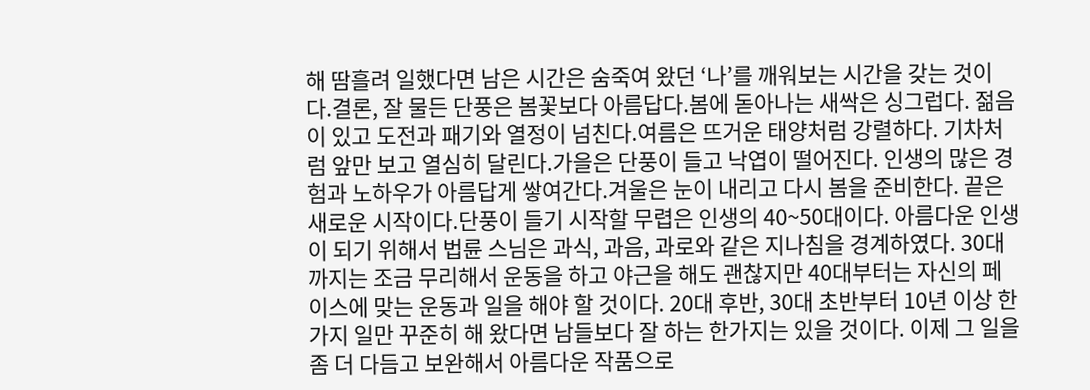해 땀흘려 일했다면 남은 시간은 숨죽여 왔던 ‘나’를 깨워보는 시간을 갖는 것이다.결론, 잘 물든 단풍은 봄꽃보다 아름답다.봄에 돋아나는 새싹은 싱그럽다. 젊음이 있고 도전과 패기와 열정이 넘친다.여름은 뜨거운 태양처럼 강렬하다. 기차처럼 앞만 보고 열심히 달린다.가을은 단풍이 들고 낙엽이 떨어진다. 인생의 많은 경험과 노하우가 아름답게 쌓여간다.겨울은 눈이 내리고 다시 봄을 준비한다. 끝은 새로운 시작이다.단풍이 들기 시작할 무렵은 인생의 40~50대이다. 아름다운 인생이 되기 위해서 법륜 스님은 과식, 과음, 과로와 같은 지나침을 경계하였다. 30대 까지는 조금 무리해서 운동을 하고 야근을 해도 괜찮지만 40대부터는 자신의 페이스에 맞는 운동과 일을 해야 할 것이다. 20대 후반, 30대 초반부터 10년 이상 한가지 일만 꾸준히 해 왔다면 남들보다 잘 하는 한가지는 있을 것이다. 이제 그 일을 좀 더 다듬고 보완해서 아름다운 작품으로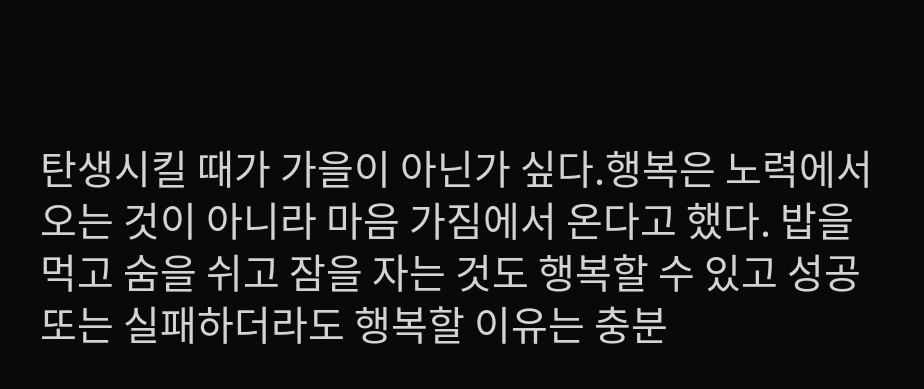탄생시킬 때가 가을이 아닌가 싶다.행복은 노력에서 오는 것이 아니라 마음 가짐에서 온다고 했다. 밥을 먹고 숨을 쉬고 잠을 자는 것도 행복할 수 있고 성공 또는 실패하더라도 행복할 이유는 충분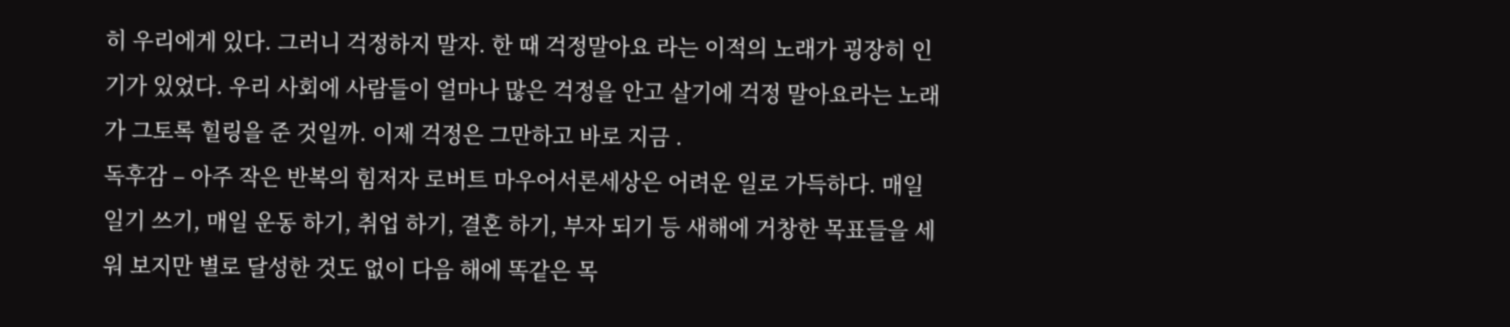히 우리에게 있다. 그러니 걱정하지 말자. 한 때 걱정말아요 라는 이적의 노래가 굉장히 인기가 있었다. 우리 사회에 사람들이 얼마나 많은 걱정을 안고 살기에 걱정 말아요라는 노래가 그토록 힐링을 준 것일까. 이제 걱정은 그만하고 바로 지금 .
독후감 – 아주 작은 반복의 힘저자 로버트 마우어서론세상은 어려운 일로 가득하다. 매일 일기 쓰기, 매일 운동 하기, 취업 하기, 결혼 하기, 부자 되기 등 새해에 거창한 목표들을 세워 보지만 별로 달성한 것도 없이 다음 해에 똑같은 목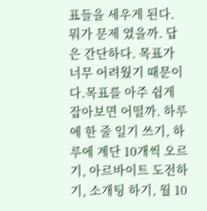표들을 세우게 된다. 뭐가 문제 였을까. 답은 간단하다. 목표가 너무 어려웠기 때문이다.목표를 아주 쉽게 잡아보면 어떨까. 하루에 한 줄 일기 쓰기, 하루에 계단 10개씩 오르기, 아르바이트 도전하기, 소개팅 하기, 월 10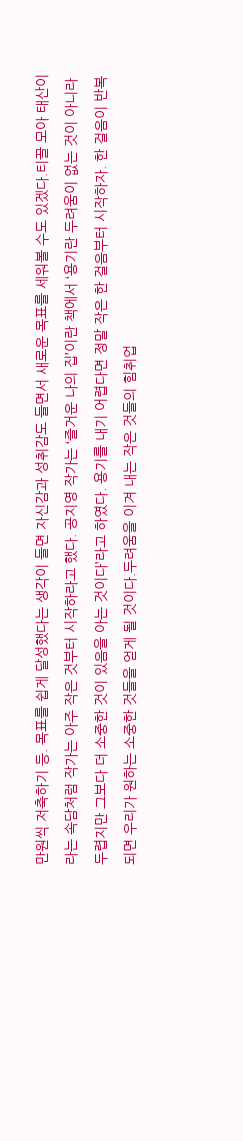만원씩 저축하기 등. 목표를 쉽게 달성했다는 생각이 들면 자신감과 성취감도 들면서 새로운 목표를 세워볼 수도 있겠다.티끌 모아 태산이라는 속담처럼 작가는 아주 작은 것부터 시작하라고 했다. 공지영 작가는 ‘즐거운 나의 집’이란 책에서 ‘용기란 두려움이 없는 것이 아니라 두렵지만 그보다 더 소중한 것이 있음을 아는 것이다’라고 하였다. 용기를 내기 어렵다면 정말 작은 한 걸음부터 시작하자. 한 걸음이 반복되면 우리가 원하는 소중한 것들을 얻게 될 것이다.두려움을 이겨 내는 작은 것들의 힘취업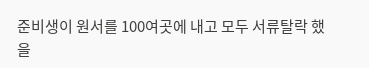준비생이 원서를 100여곳에 내고 모두 서류탈락 했을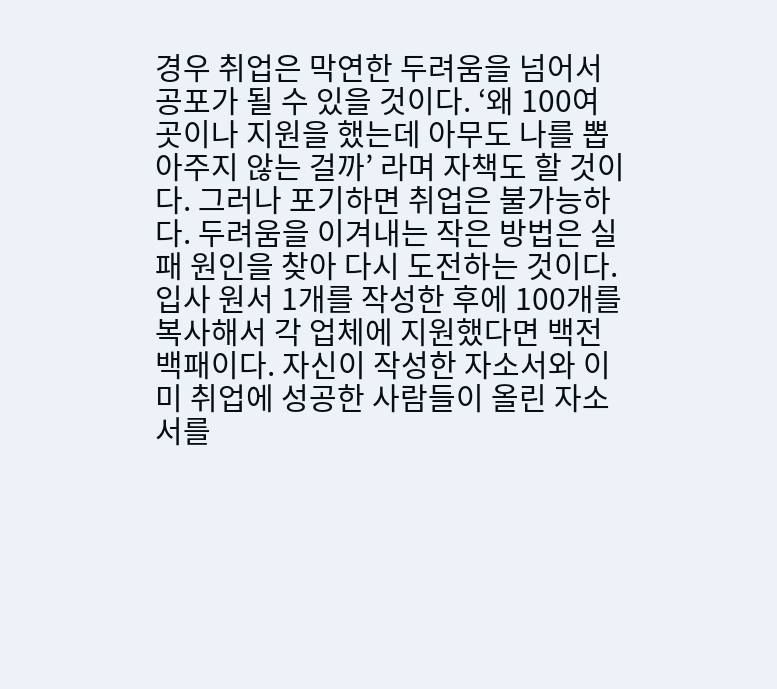경우 취업은 막연한 두려움을 넘어서 공포가 될 수 있을 것이다. ‘왜 100여 곳이나 지원을 했는데 아무도 나를 뽑아주지 않는 걸까’ 라며 자책도 할 것이다. 그러나 포기하면 취업은 불가능하다. 두려움을 이겨내는 작은 방법은 실패 원인을 찾아 다시 도전하는 것이다.입사 원서 1개를 작성한 후에 100개를 복사해서 각 업체에 지원했다면 백전백패이다. 자신이 작성한 자소서와 이미 취업에 성공한 사람들이 올린 자소서를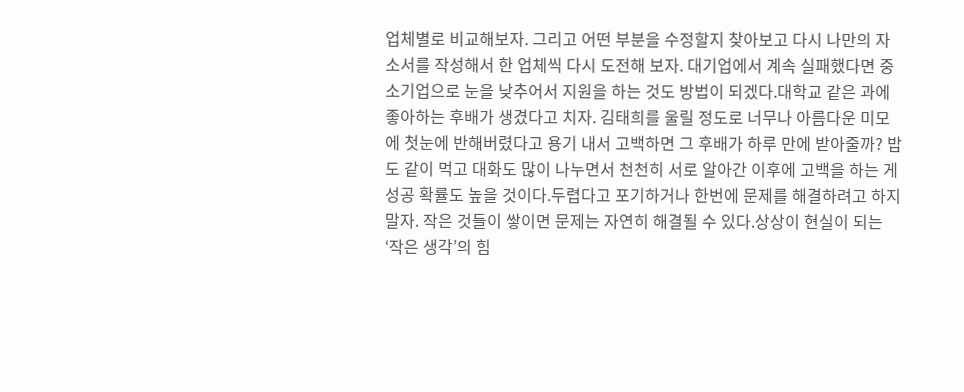업체별로 비교해보자. 그리고 어떤 부분을 수정할지 찾아보고 다시 나만의 자소서를 작성해서 한 업체씩 다시 도전해 보자. 대기업에서 계속 실패했다면 중소기업으로 눈을 낮추어서 지원을 하는 것도 방법이 되겠다.대학교 같은 과에 좋아하는 후배가 생겼다고 치자. 김태희를 울릴 정도로 너무나 아름다운 미모에 첫눈에 반해버렸다고 용기 내서 고백하면 그 후배가 하루 만에 받아줄까? 밥도 같이 먹고 대화도 많이 나누면서 천천히 서로 알아간 이후에 고백을 하는 게 성공 확률도 높을 것이다.두렵다고 포기하거나 한번에 문제를 해결하려고 하지 말자. 작은 것들이 쌓이면 문제는 자연히 해결될 수 있다.상상이 현실이 되는 ‘작은 생각’의 힘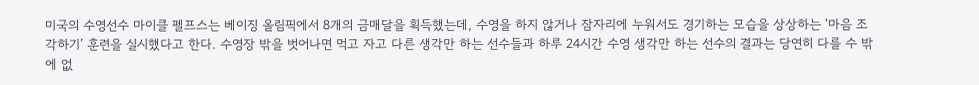미국의 수영선수 마이클 펠프스는 베이징 올림픽에서 8개의 금매달을 획득했는데, 수영을 하지 않거나 잠자리에 누워서도 경기하는 모습을 상상하는 ‘마음 조각하기’ 훈련을 실시했다고 한다. 수영장 밖을 벗어나면 먹고 자고 다른 생각만 하는 선수들과 하루 24시간 수영 생각만 하는 선수의 결과는 당연히 다를 수 밖에 없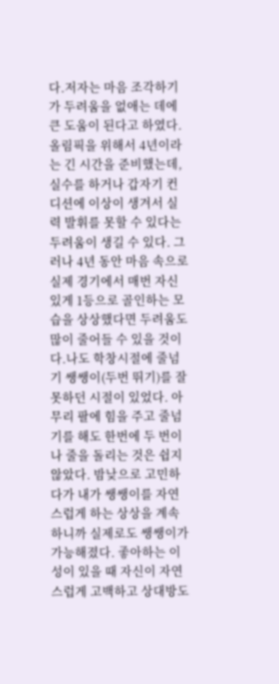다.저자는 마음 조각하기가 두려움을 없애는 데에 큰 도움이 된다고 하였다. 올림픽을 위해서 4년이라는 긴 시간을 준비했는데, 실수를 하거나 갑자기 컨디션에 이상이 생겨서 실력 발휘를 못할 수 있다는 두려움이 생길 수 있다. 그러나 4년 동안 마음 속으로 실제 경기에서 매번 자신 있게 1등으로 골인하는 모습을 상상했다면 두려움도 많이 줄어들 수 있을 것이다.나도 학창시절에 줄넘기 쌩쌩이(두번 뛰기)를 잘 못하던 시절이 있었다. 아무리 팔에 힘을 주고 줄넘기를 해도 한번에 두 번이나 줄을 돌리는 것은 쉽지 않았다. 밤낮으로 고민하다가 내가 쌩쌩이를 자연스럽게 하는 상상을 계속하니까 실제로도 쌩쌩이가 가능해졌다. 좋아하는 이성이 있을 때 자신이 자연스럽게 고백하고 상대방도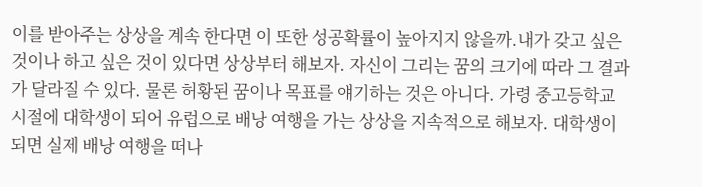이를 받아주는 상상을 계속 한다면 이 또한 성공확률이 높아지지 않을까.내가 갖고 싶은 것이나 하고 싶은 것이 있다면 상상부터 해보자. 자신이 그리는 꿈의 크기에 따라 그 결과가 달라질 수 있다. 물론 허황된 꿈이나 목표를 얘기하는 것은 아니다. 가령 중고등학교 시절에 대학생이 되어 유럽으로 배낭 여행을 가는 상상을 지속적으로 해보자. 대학생이 되면 실제 배낭 여행을 떠나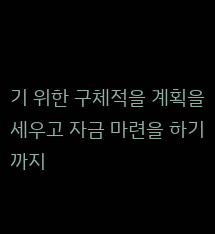기 위한 구체적을 계획을 세우고 자금 마련을 하기까지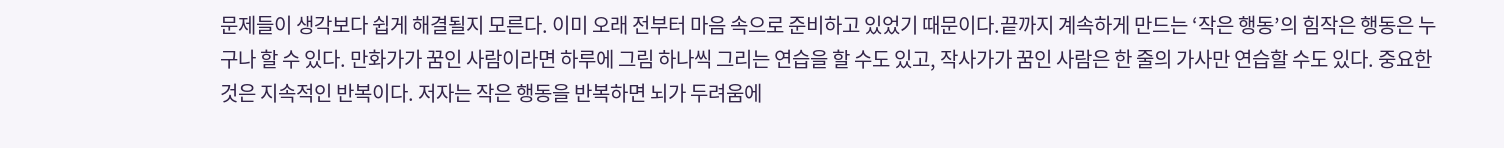문제들이 생각보다 쉽게 해결될지 모른다. 이미 오래 전부터 마음 속으로 준비하고 있었기 때문이다.끝까지 계속하게 만드는 ‘작은 행동’의 힘작은 행동은 누구나 할 수 있다. 만화가가 꿈인 사람이라면 하루에 그림 하나씩 그리는 연습을 할 수도 있고, 작사가가 꿈인 사람은 한 줄의 가사만 연습할 수도 있다. 중요한 것은 지속적인 반복이다. 저자는 작은 행동을 반복하면 뇌가 두려움에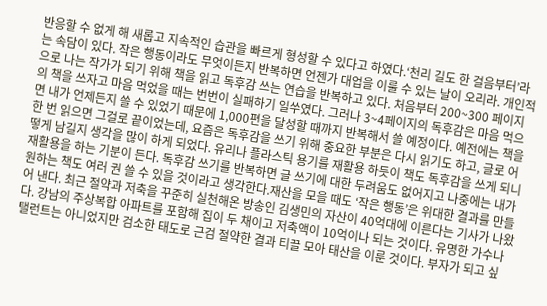반응할 수 없게 해 새롭고 지속적인 습관을 빠르게 형성할 수 있다고 하였다.‘천리 길도 한 걸음부터’라는 속담이 있다. 작은 행동이라도 무엇이든지 반복하면 언젠가 대업을 이룰 수 있는 날이 오리라. 개인적으로 나는 작가가 되기 위해 책을 읽고 독후감 쓰는 연습을 반복하고 있다. 처음부터 200~300 페이지의 책을 쓰자고 마음 먹었을 때는 번번이 실패하기 일쑤였다. 그러나 3~4페이지의 독후감은 마음 먹으면 내가 언제든지 쓸 수 있었기 때문에 1,000편을 달성할 때까지 반복해서 쓸 예정이다. 예전에는 책을 한 번 읽으면 그걸로 끝이었는데, 요즘은 독후감을 쓰기 위해 중요한 부분은 다시 읽기도 하고, 글로 어떻게 남길지 생각을 많이 하게 되었다. 유리나 플라스틱 용기를 재활용 하듯이 책도 독후감을 쓰게 되니 재활용을 하는 기분이 든다. 독후감 쓰기를 반복하면 글 쓰기에 대한 두려움도 없어지고 나중에는 내가 원하는 책도 여러 권 쓸 수 있을 것이라고 생각한다.재산을 모을 때도 ‘작은 행동’은 위대한 결과를 만들어 낸다. 최근 절약과 저축을 꾸준히 실천해온 방송인 김생민의 자산이 40억대에 이른다는 기사가 나왔다. 강남의 주상복합 아파트를 포함해 집이 두 채이고 저축액이 10억이나 되는 것이다. 유명한 가수나 탤런트는 아니었지만 검소한 태도로 근검 절약한 결과 티끌 모아 태산을 이룬 것이다. 부자가 되고 싶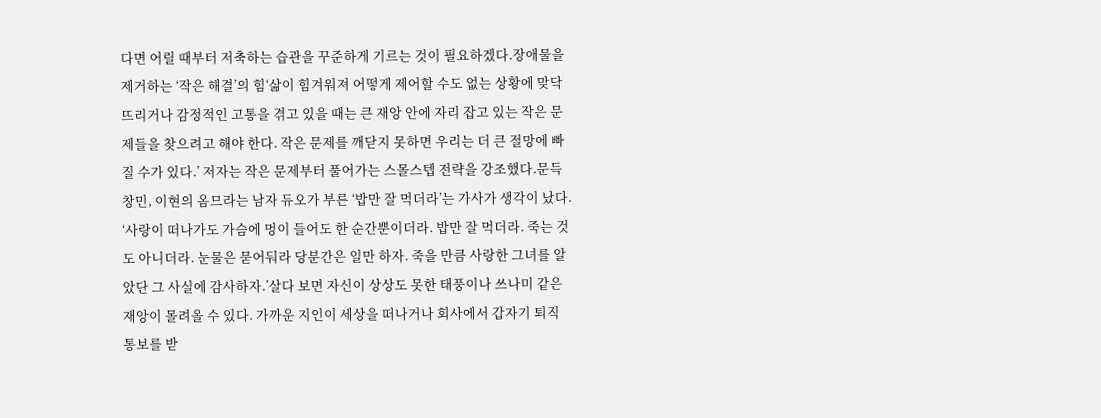다면 어릴 때부터 저축하는 습관을 꾸준하게 기르는 것이 필요하겠다.장애물을 제거하는 ‘작은 해결’의 힘‘삶이 힘겨워져 어떻게 제어할 수도 없는 상황에 맞닥뜨리거나 감정적인 고통을 겪고 있을 때는 큰 재앙 안에 자리 잡고 있는 작은 문제들을 찾으려고 해야 한다. 작은 문제를 깨닫지 못하면 우리는 더 큰 절망에 빠질 수가 있다.’ 저자는 작은 문제부터 풀어가는 스몰스텝 전략을 강조했다.문득 창민, 이현의 옴므라는 남자 듀오가 부른 ‘밥만 잘 먹더라’는 가사가 생각이 났다. ‘사랑이 떠나가도 가슴에 멍이 들어도 한 순간뿐이더라. 밥만 잘 먹더라. 죽는 것도 아니더라. 눈물은 묻어둬라 당분간은 일만 하자. 죽을 만큼 사랑한 그녀를 알았단 그 사실에 감사하자.’살다 보면 자신이 상상도 못한 태풍이나 쓰나미 같은 재앙이 몰려올 수 있다. 가까운 지인이 세상을 떠나거나 회사에서 갑자기 퇴직 통보를 받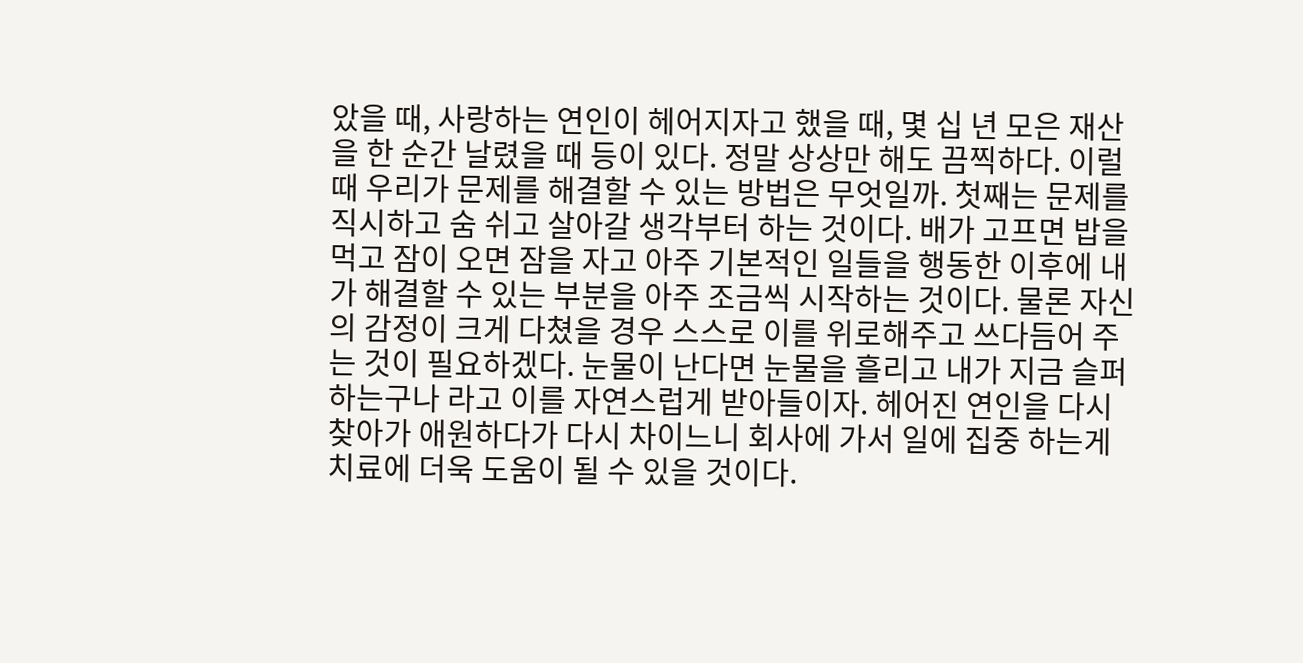았을 때, 사랑하는 연인이 헤어지자고 했을 때, 몇 십 년 모은 재산을 한 순간 날렸을 때 등이 있다. 정말 상상만 해도 끔찍하다. 이럴 때 우리가 문제를 해결할 수 있는 방법은 무엇일까. 첫째는 문제를 직시하고 숨 쉬고 살아갈 생각부터 하는 것이다. 배가 고프면 밥을 먹고 잠이 오면 잠을 자고 아주 기본적인 일들을 행동한 이후에 내가 해결할 수 있는 부분을 아주 조금씩 시작하는 것이다. 물론 자신의 감정이 크게 다쳤을 경우 스스로 이를 위로해주고 쓰다듬어 주는 것이 필요하겠다. 눈물이 난다면 눈물을 흘리고 내가 지금 슬퍼하는구나 라고 이를 자연스럽게 받아들이자. 헤어진 연인을 다시 찾아가 애원하다가 다시 차이느니 회사에 가서 일에 집중 하는게 치료에 더욱 도움이 될 수 있을 것이다.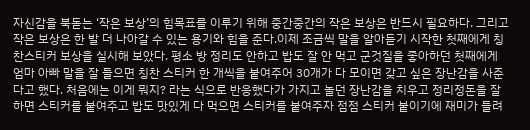자신감을 북돋는 ‘작은 보상’의 힘목표를 이루기 위해 중간중간의 작은 보상은 반드시 필요하다. 그리고 작은 보상은 한 발 더 나아갈 수 있는 용기와 힘을 준다.이제 조금씩 말을 알아듣기 시작한 첫째에게 칭찬스티커 보상을 실시해 보았다. 평소 방 정리도 안하고 밥도 잘 안 먹고 군것질을 좋아하던 첫째에게 엄마 아빠 말을 잘 들으면 칭찬 스티커 한 개씩을 붙여주어 30개가 다 모이면 갖고 싶은 장난감을 사준다고 했다. 처음에는 이게 뭐지? 라는 식으로 반응했다가 가지고 놀던 장난감을 치우고 정리정돈을 잘 하면 스티커를 붙여주고 밥도 맛있게 다 먹으면 스티커를 붙여주자 점점 스티커 붙이기에 재미가 들려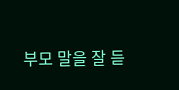부모 말을 잘 듣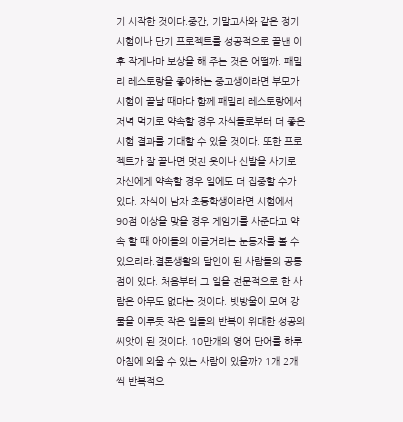기 시작한 것이다.중간, 기말고사와 같은 정기 시험이나 단기 프로젝트를 성공적으로 끝낸 이후 작게나마 보상을 해 주는 것은 어떨까. 패밀리 레스토랑을 좋아하는 중고생이라면 부모가 시험이 끝날 때마다 함께 패밀리 레스토랑에서 저녁 먹기로 약속할 경우 자식들로부터 더 좋은 시험 결과를 기대할 수 있을 것이다. 또한 프로젝트가 잘 끝나면 멋진 옷이나 신발을 사기로 자신에게 약속할 경우 일에도 더 집중할 수가 있다. 자식이 남자 초등학생이라면 시험에서 90점 이상을 맞을 경우 게임기를 사준다고 약속 할 때 아이들의 이글거리는 눈동자를 볼 수 있으리라.결론생활의 달인이 된 사람들의 공통점이 있다. 처음부터 그 일을 전문적으로 한 사람은 아무도 없다는 것이다. 빗방울이 모여 강물을 이루듯 작은 일들의 반복이 위대한 성공의 씨앗이 된 것이다. 10만개의 영어 단어를 하루 아침에 외울 수 있는 사람이 있을까? 1개 2개씩 반복적으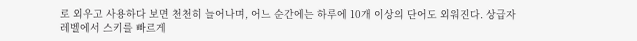로 외우고 사용하다 보면 천천히 늘어나며, 어느 순간에는 하루에 10개 이상의 단어도 외워진다. 상급자 레벨에서 스키를 빠르게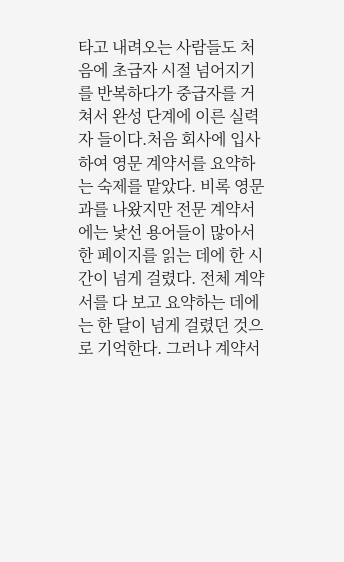타고 내려오는 사람들도 처음에 초급자 시절 넘어지기를 반복하다가 중급자를 거쳐서 완성 단계에 이른 실력자 들이다.처음 회사에 입사하여 영문 계약서를 요약하는 숙제를 맡았다. 비록 영문과를 나왔지만 전문 계약서에는 낯선 용어들이 많아서 한 페이지를 읽는 데에 한 시간이 넘게 걸렸다. 전체 계약서를 다 보고 요약하는 데에는 한 달이 넘게 걸렸던 것으로 기억한다. 그러나 계약서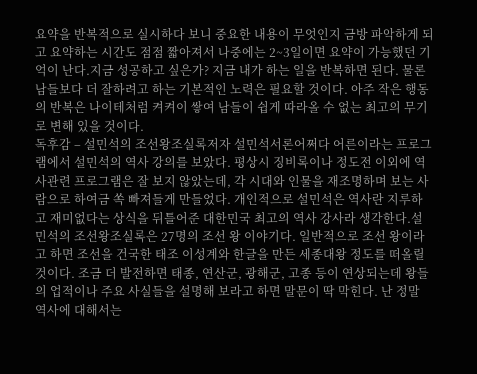요약을 반복적으로 실시하다 보니 중요한 내용이 무엇인지 금방 파악하게 되고 요약하는 시간도 점점 짧아져서 나중에는 2~3일이면 요약이 가능했던 기억이 난다.지금 성공하고 싶은가? 지금 내가 하는 일을 반복하면 된다. 물론 남들보다 더 잘하려고 하는 기본적인 노력은 필요할 것이다. 아주 작은 행동의 반복은 나이테처럼 켜켜이 쌓여 남들이 쉽게 따라올 수 없는 최고의 무기로 변해 있을 것이다.
독후감 – 설민석의 조선왕조실록저자 설민석서론어쩌다 어른이라는 프로그램에서 설민석의 역사 강의를 보았다. 평상시 징비록이나 정도전 이외에 역사관련 프로그램은 잘 보지 않았는데, 각 시대와 인물을 재조명하며 보는 사람으로 하여금 쏙 빠져들게 만들었다. 개인적으로 설민석은 역사란 지루하고 재미없다는 상식을 뒤틀어준 대한민국 최고의 역사 강사라 생각한다.설민석의 조선왕조실록은 27명의 조선 왕 이야기다. 일반적으로 조선 왕이라고 하면 조선을 건국한 태조 이성계와 한글을 만든 세종대왕 정도를 떠올릴 것이다. 조금 더 발전하면 태종, 연산군, 광해군, 고종 등이 연상되는데 왕들의 업적이나 주요 사실들을 설명해 보라고 하면 말문이 딱 막힌다. 난 정말 역사에 대해서는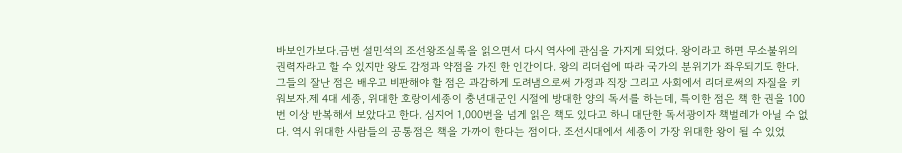바보인가보다.금번 설민석의 조선왕조실록을 읽으면서 다시 역사에 관심을 가지게 되었다. 왕이라고 하면 무소불위의 권력자라고 할 수 있지만 왕도 감정과 약점을 가진 한 인간이다. 왕의 리더쉽에 따라 국가의 분위기가 좌우되기도 한다. 그들의 잘난 점은 배우고 비판해야 할 점은 과감하게 도려냄으로써 가정과 직장 그리고 사회에서 리더로써의 자질을 키워보자.제 4대 세종, 위대한 호랑이세종이 충년대군인 시절에 방대한 양의 독서를 하는데, 특이한 점은 책 한 권을 100번 이상 반복해서 보았다고 한다. 심지어 1,000번을 넘게 읽은 책도 있다고 하니 대단한 독서광이자 책벌레가 아닐 수 없다. 역시 위대한 사람들의 공통점은 책을 가까이 한다는 점이다. 조선시대에서 세종이 가장 위대한 왕이 될 수 있었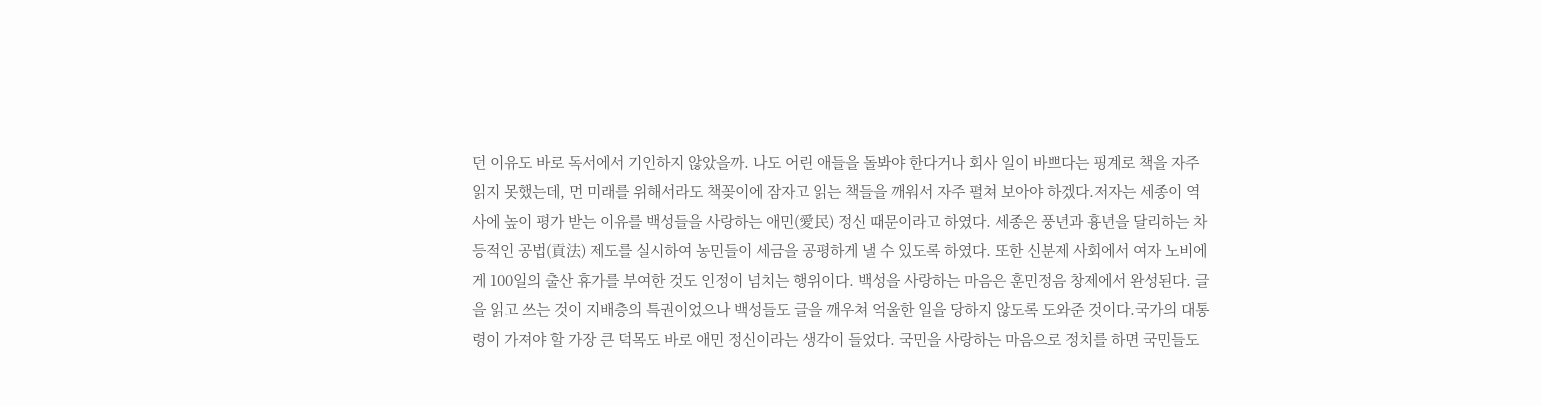던 이유도 바로 독서에서 기인하지 않았을까. 나도 어린 애들을 돌봐야 한다거나 회사 일이 바쁘다는 핑계로 책을 자주 읽지 못했는데, 먼 미래를 위해서라도 책꽂이에 잠자고 읽는 책들을 깨워서 자주 펼쳐 보아야 하겠다.저자는 세종이 역사에 높이 평가 받는 이유를 백성들을 사랑하는 애민(愛民) 정신 때문이라고 하였다. 세종은 풍년과 흉년을 달리하는 차등적인 공법(貢法) 제도를 실시하여 농민들이 세금을 공평하게 낼 수 있도록 하였다. 또한 신분제 사회에서 여자 노비에게 100일의 출산 휴가를 부여한 것도 인정이 넘치는 행위이다. 백성을 사랑하는 마음은 훈민정음 창제에서 완성된다. 글을 읽고 쓰는 것이 지배층의 특권이었으나 백성들도 글을 깨우쳐 억울한 일을 당하지 않도록 도와준 것이다.국가의 대통령이 가져야 할 가장 큰 덕목도 바로 애민 정신이라는 생각이 들었다. 국민을 사랑하는 마음으로 정치를 하면 국민들도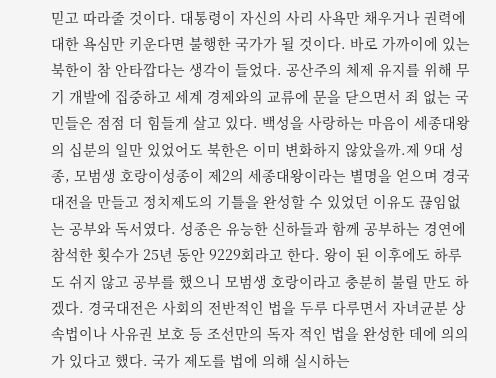믿고 따라줄 것이다. 대통령이 자신의 사리 사욕만 채우거나 권력에 대한 욕심만 키운다면 불행한 국가가 될 것이다. 바로 가까이에 있는 북한이 참 안타깝다는 생각이 들었다. 공산주의 체제 유지를 위해 무기 개발에 집중하고 세계 경제와의 교류에 문을 닫으면서 죄 없는 국민들은 점점 더 힘들게 살고 있다. 백성을 사랑하는 마음이 세종대왕의 십분의 일만 있었어도 북한은 이미 변화하지 않았을까.제 9대 성종, 모범생 호랑이성종이 제2의 세종대왕이라는 별명을 얻으며 경국대전을 만들고 정치제도의 기틀을 완성할 수 있었던 이유도 끊임없는 공부와 독서였다. 성종은 유능한 신하들과 함께 공부하는 경연에 참석한 횟수가 25년 동안 9229회라고 한다. 왕이 된 이후에도 하루도 쉬지 않고 공부를 했으니 모범생 호랑이라고 충분히 불릴 만도 하겠다. 경국대전은 사회의 전반적인 법을 두루 다루면서 자녀균분 상속법이나 사유권 보호 등 조선만의 독자 적인 법을 완성한 데에 의의가 있다고 했다. 국가 제도를 법에 의해 실시하는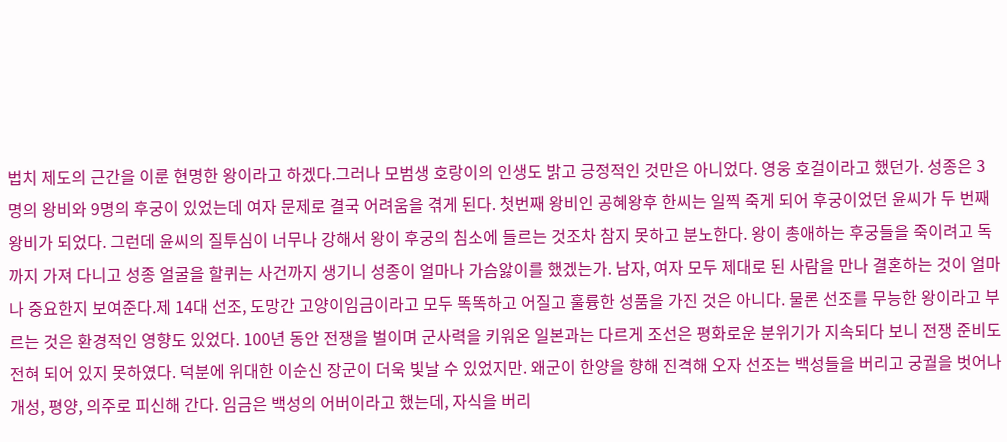법치 제도의 근간을 이룬 현명한 왕이라고 하겠다.그러나 모범생 호랑이의 인생도 밝고 긍정적인 것만은 아니었다. 영웅 호걸이라고 했던가. 성종은 3명의 왕비와 9명의 후궁이 있었는데 여자 문제로 결국 어려움을 겪게 된다. 첫번째 왕비인 공혜왕후 한씨는 일찍 죽게 되어 후궁이었던 윤씨가 두 번째 왕비가 되었다. 그런데 윤씨의 질투심이 너무나 강해서 왕이 후궁의 침소에 들르는 것조차 참지 못하고 분노한다. 왕이 총애하는 후궁들을 죽이려고 독까지 가져 다니고 성종 얼굴을 할퀴는 사건까지 생기니 성종이 얼마나 가슴앓이를 했겠는가. 남자, 여자 모두 제대로 된 사람을 만나 결혼하는 것이 얼마나 중요한지 보여준다.제 14대 선조, 도망간 고양이임금이라고 모두 똑똑하고 어질고 훌륭한 성품을 가진 것은 아니다. 물론 선조를 무능한 왕이라고 부르는 것은 환경적인 영향도 있었다. 100년 동안 전쟁을 벌이며 군사력을 키워온 일본과는 다르게 조선은 평화로운 분위기가 지속되다 보니 전쟁 준비도 전혀 되어 있지 못하였다. 덕분에 위대한 이순신 장군이 더욱 빛날 수 있었지만. 왜군이 한양을 향해 진격해 오자 선조는 백성들을 버리고 궁궐을 벗어나 개성, 평양, 의주로 피신해 간다. 임금은 백성의 어버이라고 했는데, 자식을 버리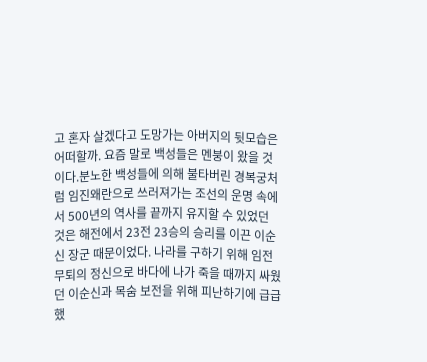고 혼자 살겠다고 도망가는 아버지의 뒷모습은 어떠할까. 요즘 말로 백성들은 멘붕이 왔을 것이다.분노한 백성들에 의해 불타버린 경복궁처럼 임진왜란으로 쓰러져가는 조선의 운명 속에서 500년의 역사를 끝까지 유지할 수 있었던 것은 해전에서 23전 23승의 승리를 이끈 이순신 장군 때문이었다. 나라를 구하기 위해 임전무퇴의 정신으로 바다에 나가 죽을 때까지 싸웠던 이순신과 목숨 보전을 위해 피난하기에 급급했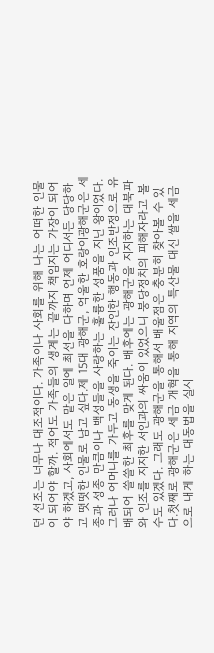던 선조는 너무나 대조적이다. 가족이나 사회를 위해 나는 어떠한 인물이 되어야 할까. 적어도 가족들의 생계는 끝까지 책임지는 가장이 되어야 하겠고, 사회에서도 맡은 일에 최선을 다하며 언제 어디서든 당당하고 떳떳한 인물로 남고 싶다.제 15대 광해군, 억울한 호랑이광해군은 세종과 성종 만큼이나 백성들을 사랑하는 훌륭한 성품을 지닌 왕이었다. 그러나 어머니를 가두고 동생을 죽이는 잔인한 행동과 인조반정으로 유배되어 쓸쓸한 최후를 맞게 된다. 배후에는 광해군을 지지하는 대북파와 인조를 지지한 서인과의 싸움이 있었으니 붕당정치의 피해자라고 볼 수도 있겠다. 그래도 광해군을 통해서 배울점은 충분히 찾아볼 수 있다.첫째로 광해군은 세금 개혁을 통해 지역의 특산물 대신 쌀을 세금으로 내게 하는 대동법을 실시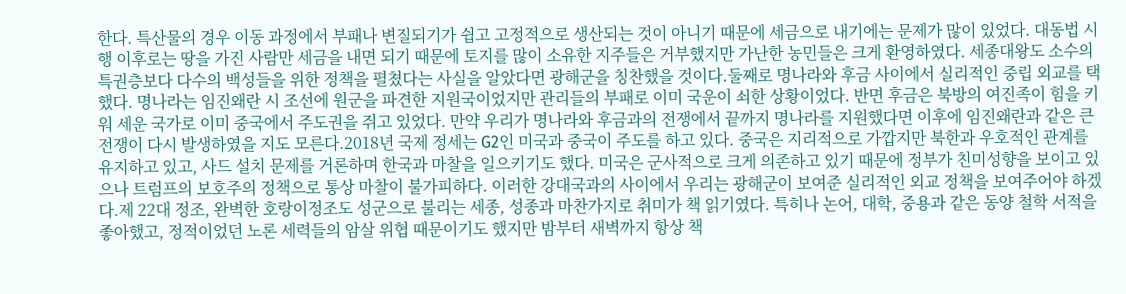한다. 특산물의 경우 이동 과정에서 부패나 변질되기가 쉽고 고정적으로 생산되는 것이 아니기 때문에 세금으로 내기에는 문제가 많이 있었다. 대동법 시행 이후로는 땅을 가진 사람만 세금을 내면 되기 때문에 토지를 많이 소유한 지주들은 거부했지만 가난한 농민들은 크게 환영하였다. 세종대왕도 소수의 특권층보다 다수의 백성들을 위한 정책을 펼쳤다는 사실을 알았다면 광해군을 칭찬했을 것이다.둘째로 명나라와 후금 사이에서 실리적인 중립 외교를 택했다. 명나라는 임진왜란 시 조선에 원군을 파견한 지원국이었지만 관리들의 부패로 이미 국운이 쇠한 상황이었다. 반면 후금은 북방의 여진족이 힘을 키워 세운 국가로 이미 중국에서 주도권을 쥐고 있었다. 만약 우리가 명나라와 후금과의 전쟁에서 끝까지 명나라를 지원했다면 이후에 임진왜란과 같은 큰 전쟁이 다시 발생하였을 지도 모른다.2018년 국제 정세는 G2인 미국과 중국이 주도를 하고 있다. 중국은 지리적으로 가깝지만 북한과 우호적인 관계를 유지하고 있고, 사드 설치 문제를 거론하며 한국과 마찰을 일으키기도 했다. 미국은 군사적으로 크게 의존하고 있기 때문에 정부가 친미성향을 보이고 있으나 트럼프의 보호주의 정책으로 통상 마찰이 불가피하다. 이러한 강대국과의 사이에서 우리는 광해군이 보여준 실리적인 외교 정책을 보여주어야 하겠다.제 22대 정조, 완벽한 호랑이정조도 성군으로 불리는 세종, 성종과 마찬가지로 취미가 책 읽기였다. 특히나 논어, 대학, 중용과 같은 동양 철학 서적을 좋아했고, 정적이었던 노론 세력들의 암살 위협 때문이기도 했지만 밤부터 새벽까지 항상 책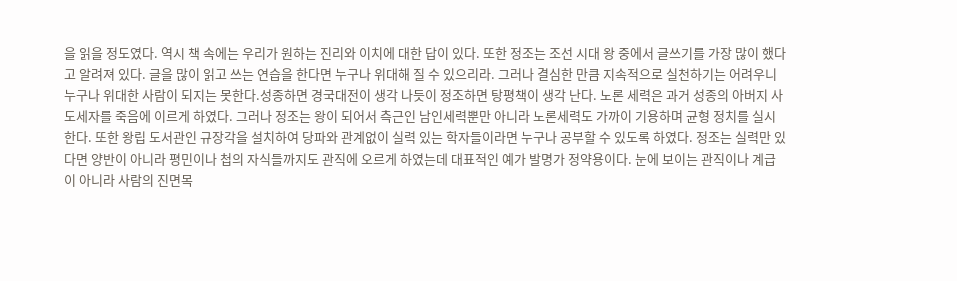을 읽을 정도였다. 역시 책 속에는 우리가 원하는 진리와 이치에 대한 답이 있다. 또한 정조는 조선 시대 왕 중에서 글쓰기를 가장 많이 했다고 알려져 있다. 글을 많이 읽고 쓰는 연습을 한다면 누구나 위대해 질 수 있으리라. 그러나 결심한 만큼 지속적으로 실천하기는 어려우니 누구나 위대한 사람이 되지는 못한다.성종하면 경국대전이 생각 나듯이 정조하면 탕평책이 생각 난다. 노론 세력은 과거 성종의 아버지 사도세자를 죽음에 이르게 하였다. 그러나 정조는 왕이 되어서 측근인 남인세력뿐만 아니라 노론세력도 가까이 기용하며 균형 정치를 실시한다. 또한 왕립 도서관인 규장각을 설치하여 당파와 관계없이 실력 있는 학자들이라면 누구나 공부할 수 있도록 하였다. 정조는 실력만 있다면 양반이 아니라 평민이나 첩의 자식들까지도 관직에 오르게 하였는데 대표적인 예가 발명가 정약용이다. 눈에 보이는 관직이나 계급이 아니라 사람의 진면목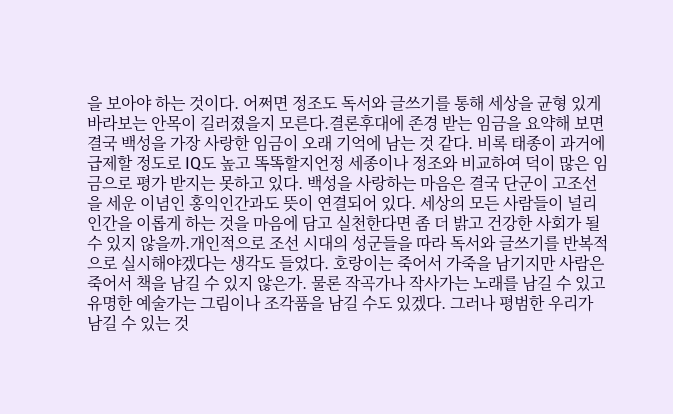을 보아야 하는 것이다. 어쩌면 정조도 독서와 글쓰기를 통해 세상을 균형 있게 바라보는 안목이 길러졌을지 모른다.결론후대에 존경 받는 임금을 요약해 보면 결국 백성을 가장 사랑한 임금이 오래 기억에 남는 것 같다. 비록 태종이 과거에 급제할 정도로 IQ도 높고 똑똑할지언정 세종이나 정조와 비교하여 덕이 많은 임금으로 평가 받지는 못하고 있다. 백성을 사랑하는 마음은 결국 단군이 고조선을 세운 이념인 홍익인간과도 뜻이 연결되어 있다. 세상의 모든 사람들이 널리 인간을 이롭게 하는 것을 마음에 담고 실천한다면 좀 더 밝고 건강한 사회가 될 수 있지 않을까.개인적으로 조선 시대의 성군들을 따라 독서와 글쓰기를 반복적으로 실시해야겠다는 생각도 들었다. 호랑이는 죽어서 가죽을 남기지만 사람은 죽어서 책을 남길 수 있지 않은가. 물론 작곡가나 작사가는 노래를 남길 수 있고 유명한 예술가는 그림이나 조각품을 남길 수도 있겠다. 그러나 평범한 우리가 남길 수 있는 것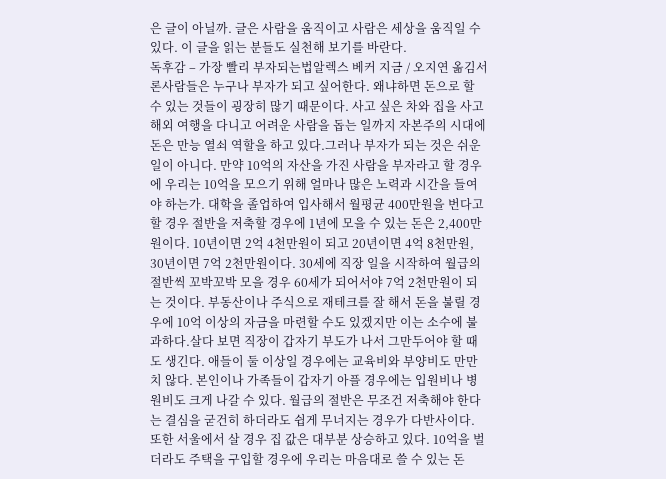은 글이 아닐까. 글은 사람을 움직이고 사람은 세상을 움직일 수 있다. 이 글을 읽는 분들도 실천해 보기를 바란다.
독후감 – 가장 빨리 부자되는법알렉스 베커 지금 / 오지연 옮김서론사람들은 누구나 부자가 되고 싶어한다. 왜냐하면 돈으로 할 수 있는 것들이 굉장히 많기 때문이다. 사고 싶은 차와 집을 사고 해외 여행을 다니고 어려운 사람을 돕는 일까지 자본주의 시대에 돈은 만능 열쇠 역할을 하고 있다.그러나 부자가 되는 것은 쉬운 일이 아니다. 만약 10억의 자산을 가진 사람을 부자라고 할 경우에 우리는 10억을 모으기 위해 얼마나 많은 노력과 시간을 들여야 하는가. 대학을 졸업하여 입사해서 월평균 400만원을 번다고 할 경우 절반을 저축할 경우에 1년에 모을 수 있는 돈은 2,400만원이다. 10년이면 2억 4천만원이 되고 20년이면 4억 8천만원, 30년이면 7억 2천만원이다. 30세에 직장 일을 시작하여 월급의 절반씩 꼬박꼬박 모을 경우 60세가 되어서야 7억 2천만원이 되는 것이다. 부동산이나 주식으로 재테크를 잘 해서 돈을 불릴 경우에 10억 이상의 자금을 마련할 수도 있겠지만 이는 소수에 불과하다.살다 보면 직장이 갑자기 부도가 나서 그만두어야 할 때도 생긴다. 애들이 둘 이상일 경우에는 교육비와 부양비도 만만치 않다. 본인이나 가족들이 갑자기 아플 경우에는 입원비나 병원비도 크게 나갈 수 있다. 월급의 절반은 무조건 저축해야 한다는 결심을 굳건히 하더라도 쉽게 무너지는 경우가 다반사이다. 또한 서울에서 살 경우 집 값은 대부분 상승하고 있다. 10억을 벌더라도 주택을 구입할 경우에 우리는 마음대로 쓸 수 있는 돈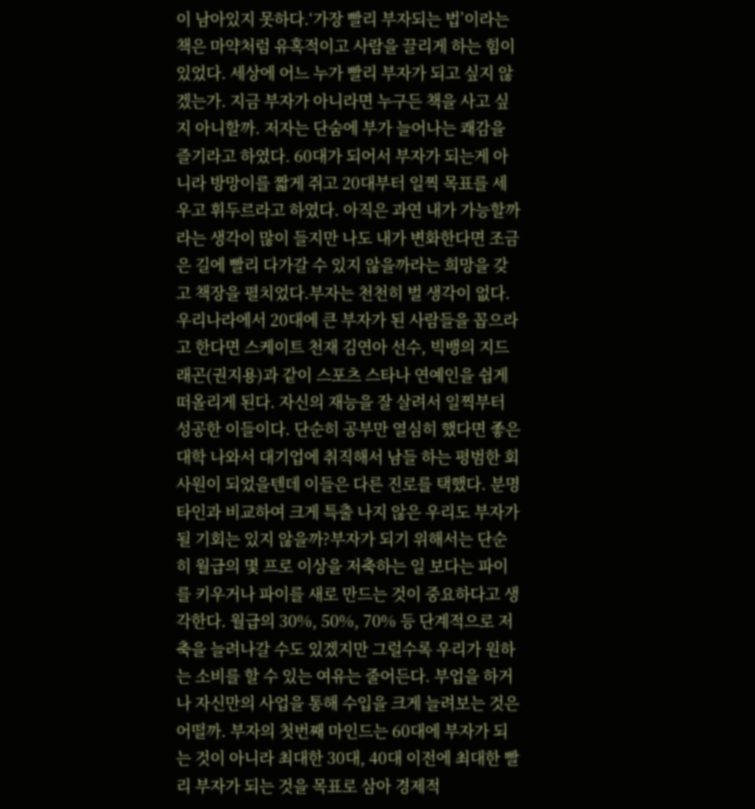이 남아있지 못하다.‘가장 빨리 부자되는 법’이라는 책은 마약처럼 유혹적이고 사람을 끌리게 하는 힘이 있었다. 세상에 어느 누가 빨리 부자가 되고 싶지 않겠는가. 지금 부자가 아니라면 누구든 책을 사고 싶지 아니할까. 저자는 단숨에 부가 늘어나는 쾌감을 즐기라고 하였다. 60대가 되어서 부자가 되는게 아니라 방망이를 짧게 쥐고 20대부터 일찍 목표를 세우고 휘두르라고 하였다. 아직은 과연 내가 가능할까라는 생각이 많이 들지만 나도 내가 변화한다면 조금은 길에 빨리 다가갈 수 있지 않을까라는 희망을 갖고 책장을 펼치었다.부자는 천천히 벌 생각이 없다.우리나라에서 20대에 큰 부자가 된 사람들을 꼽으라고 한다면 스케이트 천재 김연아 선수, 빅뱅의 지드래곤(권지용)과 같이 스포츠 스타나 연예인을 쉽게 떠올리게 된다. 자신의 재능을 잘 살려서 일찍부터 성공한 이들이다. 단순히 공부만 열심히 했다면 좋은 대학 나와서 대기업에 취직해서 남들 하는 평범한 회사원이 되었을텐데 이들은 다른 진로를 택했다. 분명 타인과 비교하여 크게 특출 나지 않은 우리도 부자가 될 기회는 있지 않을까?부자가 되기 위해서는 단순히 월급의 몇 프로 이상을 저축하는 일 보다는 파이를 키우거나 파이를 새로 만드는 것이 중요하다고 생각한다. 월급의 30%, 50%, 70% 등 단계적으로 저축을 늘려나갈 수도 있겠지만 그럴수록 우리가 원하는 소비를 할 수 있는 여유는 줄어든다. 부업을 하거나 자신만의 사업을 통해 수입을 크게 늘려보는 것은 어떨까. 부자의 첫번째 마인드는 60대에 부자가 되는 것이 아니라 최대한 30대, 40대 이전에 최대한 빨리 부자가 되는 것을 목표로 삼아 경제적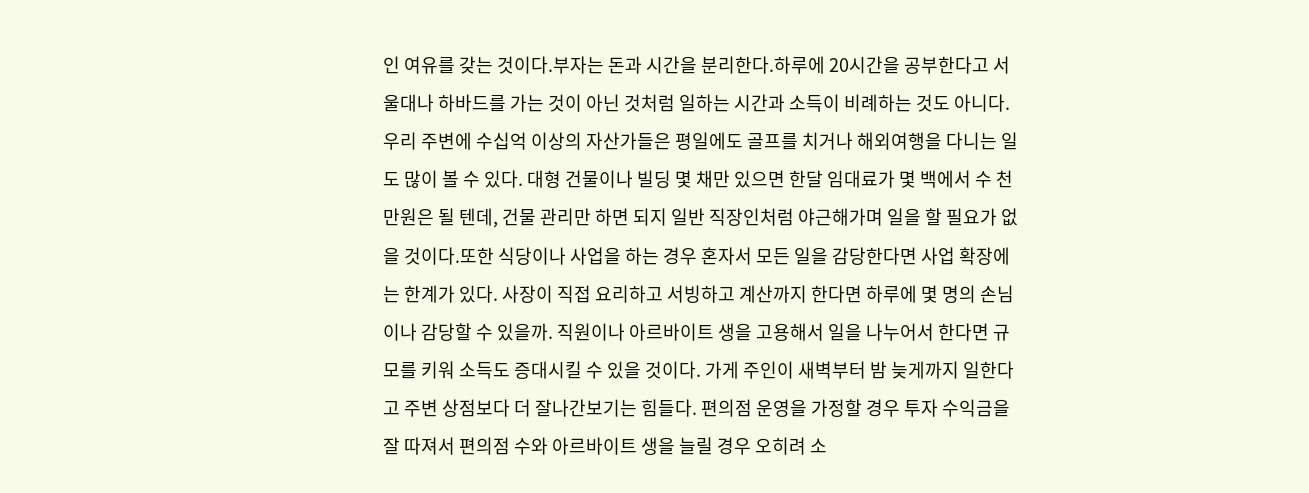인 여유를 갖는 것이다.부자는 돈과 시간을 분리한다.하루에 20시간을 공부한다고 서울대나 하바드를 가는 것이 아닌 것처럼 일하는 시간과 소득이 비례하는 것도 아니다. 우리 주변에 수십억 이상의 자산가들은 평일에도 골프를 치거나 해외여행을 다니는 일도 많이 볼 수 있다. 대형 건물이나 빌딩 몇 채만 있으면 한달 임대료가 몇 백에서 수 천만원은 될 텐데, 건물 관리만 하면 되지 일반 직장인처럼 야근해가며 일을 할 필요가 없을 것이다.또한 식당이나 사업을 하는 경우 혼자서 모든 일을 감당한다면 사업 확장에는 한계가 있다. 사장이 직접 요리하고 서빙하고 계산까지 한다면 하루에 몇 명의 손님이나 감당할 수 있을까. 직원이나 아르바이트 생을 고용해서 일을 나누어서 한다면 규모를 키워 소득도 증대시킬 수 있을 것이다. 가게 주인이 새벽부터 밤 늦게까지 일한다고 주변 상점보다 더 잘나간보기는 힘들다. 편의점 운영을 가정할 경우 투자 수익금을 잘 따져서 편의점 수와 아르바이트 생을 늘릴 경우 오히려 소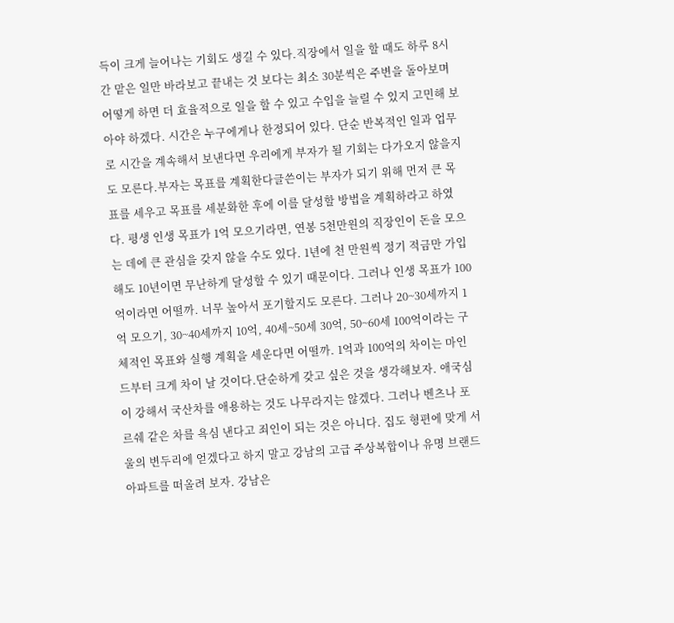득이 크게 늘어나는 기회도 생길 수 있다.직장에서 일을 할 때도 하루 8시간 맡은 일만 바라보고 끝내는 것 보다는 최소 30분씩은 주변을 돌아보며 어떻게 하면 더 효율적으로 일을 할 수 있고 수입을 늘릴 수 있지 고민해 보아야 하겠다. 시간은 누구에게나 한정되어 있다. 단순 반복적인 일과 업무로 시간을 계속해서 보낸다면 우리에게 부자가 될 기회는 다가오지 않을지도 모른다.부자는 목표를 계획한다글쓴이는 부자가 되기 위해 먼저 큰 목표를 세우고 목표를 세분화한 후에 이를 달성할 방법을 계획하라고 하였다. 평생 인생 목표가 1억 모으기라면, 연봉 5천만원의 직장인이 돈을 모으는 데에 큰 관심을 갖지 않을 수도 있다. 1년에 천 만원씩 정기 적금만 가입해도 10년이면 무난하게 달성할 수 있기 때문이다. 그러나 인생 목표가 100억이라면 어떨까. 너무 높아서 포기할지도 모른다. 그러나 20~30세까지 1억 모으기, 30~40세까지 10억, 40세~50세 30억, 50~60세 100억이라는 구체적인 목표와 실행 계획을 세운다면 어떨까. 1억과 100억의 차이는 마인드부터 크게 차이 날 것이다.단순하게 갖고 싶은 것을 생각해보자. 애국심이 강해서 국산차를 애용하는 것도 나무라지는 않겠다. 그러나 벤츠나 포르쉐 같은 차를 욕심 낸다고 죄인이 되는 것은 아니다. 집도 형편에 맞게 서울의 변두리에 얻겠다고 하지 말고 강남의 고급 주상복합이나 유명 브랜드 아파트를 떠올려 보자. 강남은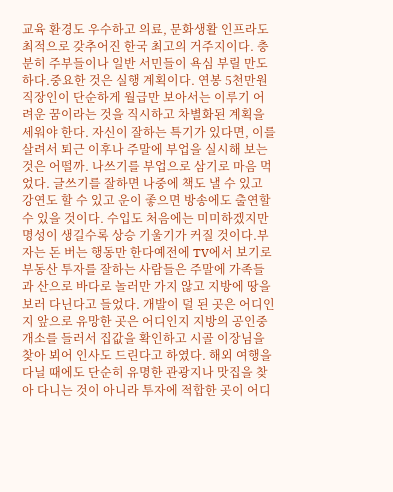교육 환경도 우수하고 의료, 문화생활 인프라도 최적으로 갖추어진 한국 최고의 거주지이다. 충분히 주부들이나 일반 서민들이 욕심 부릴 만도 하다.중요한 것은 실행 계획이다. 연봉 5천만원 직장인이 단순하게 월급만 보아서는 이루기 어려운 꿈이라는 것을 직시하고 차별화된 계획을 세워야 한다. 자신이 잘하는 특기가 있다면, 이를 살려서 퇴근 이후나 주말에 부업을 실시해 보는 것은 어떨까. 나쓰기를 부업으로 삼기로 마음 먹었다. 글쓰기를 잘하면 나중에 책도 낼 수 있고 강연도 할 수 있고 운이 좋으면 방송에도 출연할 수 있을 것이다. 수입도 처음에는 미미하겠지만 명성이 생길수록 상승 기울기가 커질 것이다.부자는 돈 버는 행동만 한다예전에 TV에서 보기로 부동산 투자를 잘하는 사람들은 주말에 가족들과 산으로 바다로 놀러만 가지 않고 지방에 땅을 보러 다닌다고 들었다. 개발이 덜 된 곳은 어디인지 앞으로 유망한 곳은 어디인지 지방의 공인중개소를 들러서 집값을 확인하고 시골 이장님을 찾아 뵈어 인사도 드린다고 하였다. 해외 여행을 다닐 때에도 단순히 유명한 관광지나 맛집을 찾아 다니는 것이 아니라 투자에 적합한 곳이 어디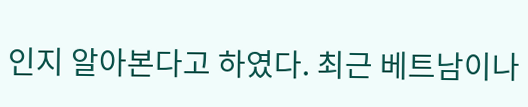인지 알아본다고 하였다. 최근 베트남이나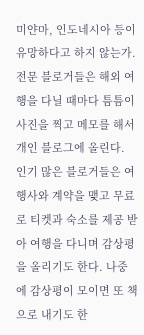미얀마, 인도네시아 등이 유망하다고 하지 않는가.전문 블로거들은 해외 여행을 다닐 때마다 틈틈이 사진을 찍고 메모를 해서 개인 블로그에 올린다. 인기 많은 블로거들은 여행사와 계약을 맺고 무료로 티켓과 숙소를 제공 받아 여행을 다니며 감상평을 올리기도 한다. 나중에 감상평이 모이면 또 책으로 내기도 한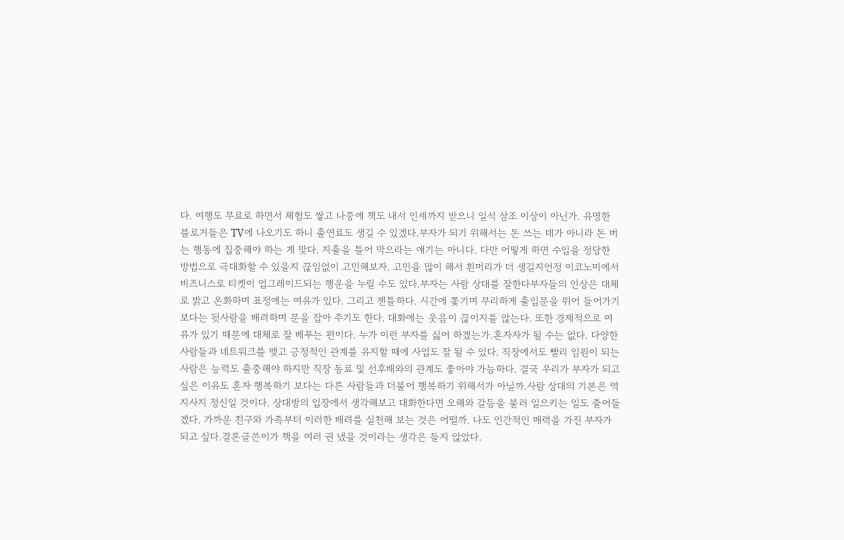다. 여행도 무료로 하면서 체험도 쌓고 나중에 책도 내서 인세까지 받으니 일석 삼조 이상이 아닌가. 유명한 블로거들은 TV에 나오기도 하니 출연료도 생길 수 있겠다.부자가 되기 위해서는 돈 쓰는 데가 아니라 돈 버는 행동에 집중해야 하는 게 맞다. 지출을 틀어 막으라는 얘기는 아니다. 다만 어떻게 하면 수입을 정당한 방법으로 극대화할 수 있을지 끊임없이 고민해보자. 고민을 많이 해서 흰머리가 더 생길지언정 이코노미에서 비즈니스로 티켓이 업그레이드되는 행운을 누릴 수도 있다.부자는 사람 상대를 잘한다부자들의 인상은 대체로 밝고 온화하며 표정에는 여유가 있다. 그리고 젠틀하다. 시간에 쫓기며 무리하게 출입문을 뛰어 들어가기 보다는 뒷사람을 배려하며 문을 잡아 주기도 한다. 대화에는 웃음이 끊이지를 않는다. 또한 경제적으로 여유가 있기 때문에 대체로 잘 베푸는 편이다. 누가 이런 부자를 싫어 하겠는가.혼자자가 될 수는 없다. 다양한 사람들과 네트워크를 맺고 긍정적인 관계를 유지할 때에 사업도 잘 될 수 있다. 직장에서도 빨리 임원이 되는 사람은 능력도 출중해야 하지만 직장 동료 및 선후배와의 관계도 좋아야 가능하다. 결국 우리가 부자가 되고 싶은 이유도 혼자 행복하기 보다는 다른 사람들과 더불어 행복하기 위해서가 아닐까.사람 상대의 기본은 역지사지 정신일 것이다. 상대방의 입장에서 생각해보고 대화한다면 오해와 갈등을 불러 일으키는 일도 줄어들겠다. 가까운 친구와 가족부터 이러한 배려를 실천해 보는 것은 어떨까. 나도 인간적인 매력을 가진 부자가 되고 싶다.결론글쓴이가 책을 여러 권 냈을 것이라는 생각은 들지 않았다.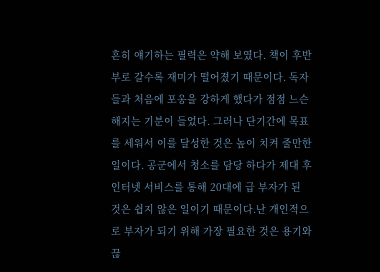흔히 얘기하는 필력은 약해 보였다. 책이 후반부로 갈수록 재미가 떨어졌기 때문이다. 독자들과 처음에 포옹을 강하게 했다가 점점 느슨해지는 기분이 들었다. 그러나 단기간에 목표를 세워서 이를 달성한 것은 높이 치켜 줄만한 일이다. 공군에서 청소를 담당 하다가 제대 후 인터넷 서비스를 통해 20대에 급 부자가 된 것은 쉽지 않은 일이기 때문이다.난 개인적으로 부자가 되기 위해 가장 필요한 것은 용기와 끊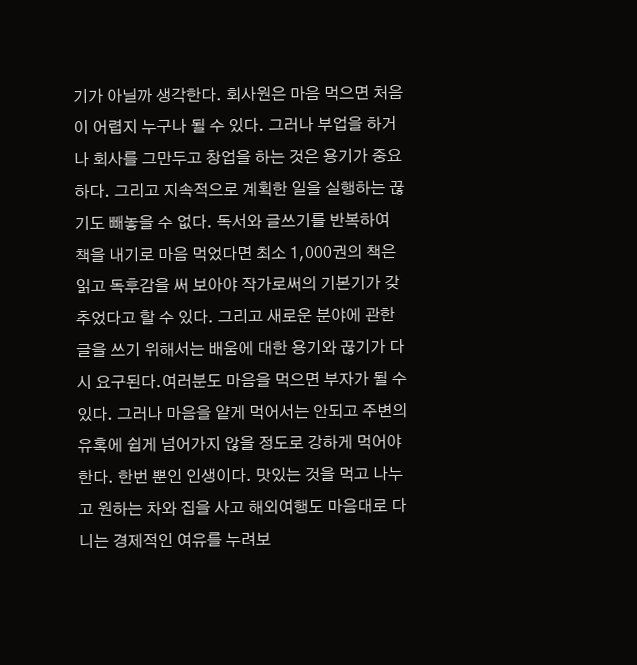기가 아닐까 생각한다. 회사원은 마음 먹으면 처음이 어렵지 누구나 될 수 있다. 그러나 부업을 하거나 회사를 그만두고 창업을 하는 것은 용기가 중요하다. 그리고 지속적으로 계획한 일을 실행하는 끊기도 빼놓을 수 없다. 독서와 글쓰기를 반복하여 책을 내기로 마음 먹었다면 최소 1,000권의 책은 읽고 독후감을 써 보아야 작가로써의 기본기가 갖추었다고 할 수 있다. 그리고 새로운 분야에 관한 글을 쓰기 위해서는 배움에 대한 용기와 끊기가 다시 요구된다.여러분도 마음을 먹으면 부자가 될 수 있다. 그러나 마음을 얕게 먹어서는 안되고 주변의 유혹에 쉽게 넘어가지 않을 정도로 강하게 먹어야 한다. 한번 뿐인 인생이다. 맛있는 것을 먹고 나누고 원하는 차와 집을 사고 해외여행도 마음대로 다니는 경제적인 여유를 누려보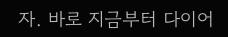자. 바로 지금부터 다이어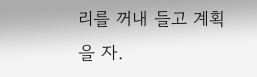리를 꺼내 들고 계획을 자.